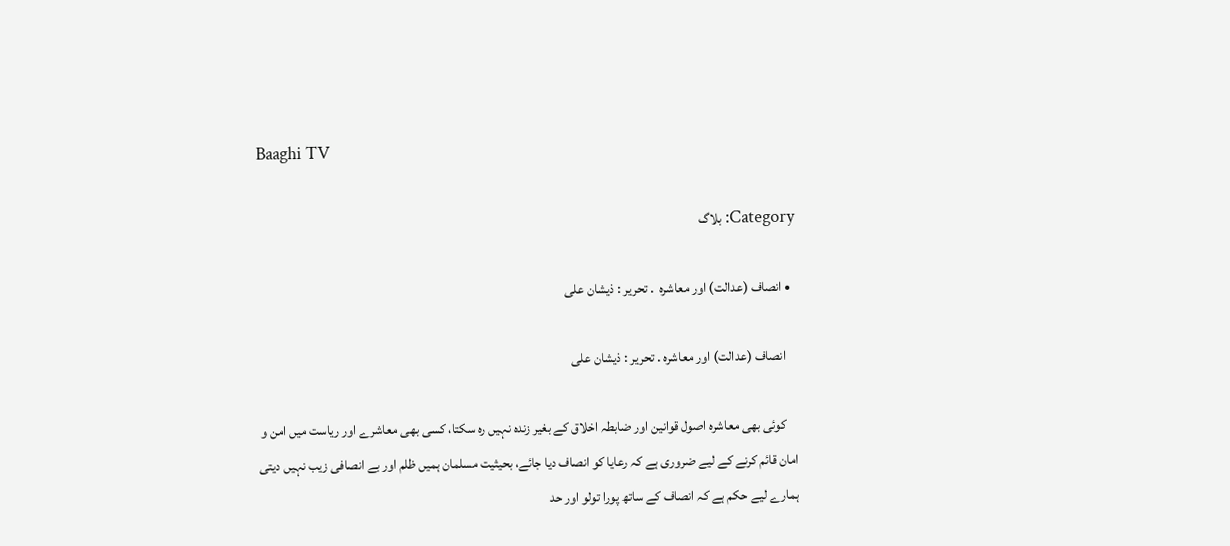Baaghi TV

Category: بلاگ

  • انصاف (عدالت) اور معاشرہ  . تحریر : ذیشان علی

    انصاف (عدالت) اور معاشرہ . تحریر : ذیشان علی

    کوئی بھی معاشرہ اصول قوانین اور ضابطہ اخلاق کے بغیر زندہ نہیں رہ سکتا، کسی بھی معاشرے اور ریاست میں امن و امان قائم کرنے کے لیے ضروری ہے کہ رعایا کو انصاف دیا جائے، بحیثیت مسلمان ہمیں ظلم اور بے انصافی زیب نہیں دیتی ہمارے لیے حکم ہے کہ انصاف کے ساتھ پورا تولو اور حد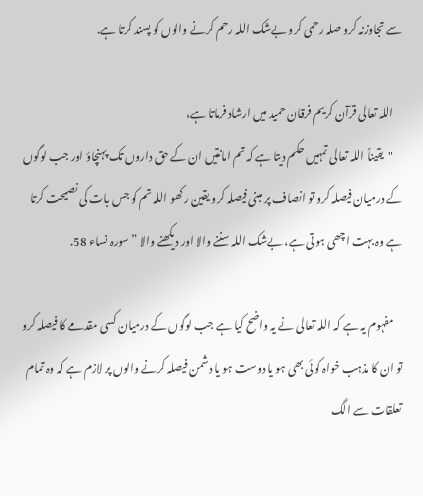سے تجاوزنہ کرو صلہ رحمی کرو بےشک اللہ رحم کرنے والوں کو پسند کرتا ہے.

    اللہ تعالی قرآن کریم فرقان حمید میں ارشاد فرماتا ہے،
    "یقیناً اللہ تعالی تمہیں حکم دیتا ہے کہ تم امانتیں ان کے حق داروں تک پہنچاؤ اور جب لوگوں کے درمیان فیصلہ کرو تو انصاف پر مبنی فیصلہ کرو یقین رکھو اللہ تم کو جس بات کی نصیحت کرتا ہے وہ بہت اچھی ہوتی ہے، بےشک اللہ سننے والا اور دیکھنے والا ” سورہ نساء 58.

    مفہوم یہ ہے کہ اللہ تعالی نے یہ واضح کیا ہے جب لوگوں کے درمیان کسی مقدمے کا فیصلہ کرو تو ان کا مذہب خواہ کوئی بھی ہو یا دوست ہو یا دشمن فیصلہ کرنے والوں پر لازم ہے کہ وہ تمام تعلقات سے الگ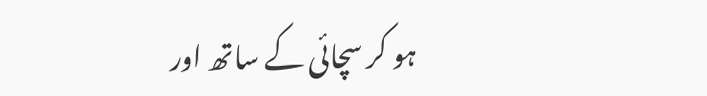ہو کر سچائی کے ساتھ اور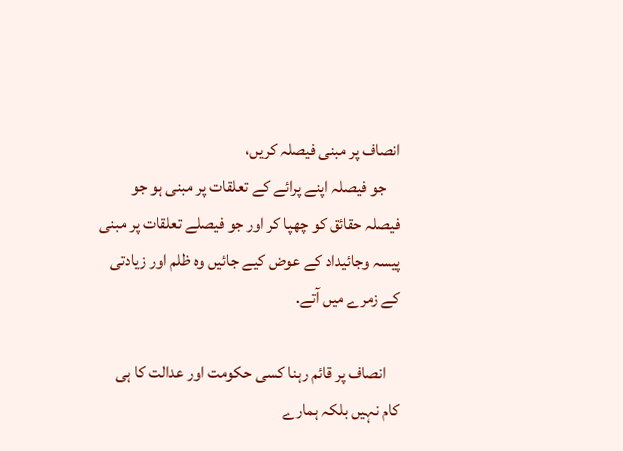انصاف پر مبنی فیصلہ کریں،
    جو فیصلہ اپنے پرائے کے تعلقات پر مبنی ہو جو فیصلہ حقائق کو چھپا کر اور جو فیصلے تعلقات پر مبنی پیسہ وجائیداد کے عوض کیے جائیں وہ ظلم اور زیادتی کے زمرے میں آتے.

    انصاف پر قائم رہنا کسی حکومت اور عدالت کا ہی کام نہیں بلکہ ہمارے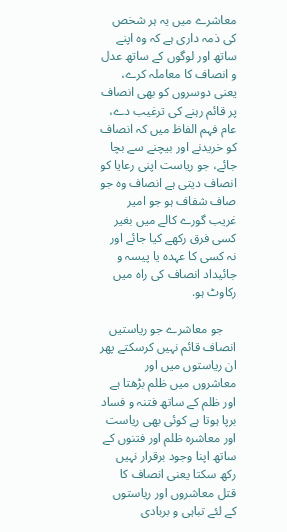معاشرے میں یہ ہر شخص کی ذمہ داری ہے کہ وہ اپنے ساتھ اور لوگوں کے ساتھ عدل و انصاف کا معاملہ کرے، یعنی دوسروں کو بھی انصاف پر قائم رہنے کی ترغیب دے، عام فہم الفاظ میں کہ انصاف کو خریدنے اور بیچنے سے بچا جائے، جو ریاست اپنی رعایا کو انصاف دیتی ہے انصاف وہ جو صاف شفاف ہو جو امیر غریب گورے کالے میں بغیر کسی فرق رکھے کیا جائے اور نہ کسی کا عہدہ یا پیسہ و جائیداد انصاف کی راہ میں رکاوٹ ہو.

    جو معاشرے جو ریاستیں انصاف قائم نہیں کرسکتے پھر ان ریاستوں میں اور معاشروں میں ظلم بڑھتا ہے اور ظلم کے ساتھ فتنہ و فساد برپا ہوتا ہے کوئی بھی ریاست اور معاشرہ ظلم اور فتنوں کے ساتھ اپنا وجود برقرار نہیں رکھ سکتا یعنی انصاف کا قتل معاشروں اور ریاستوں کے لئے تباہی و بربادی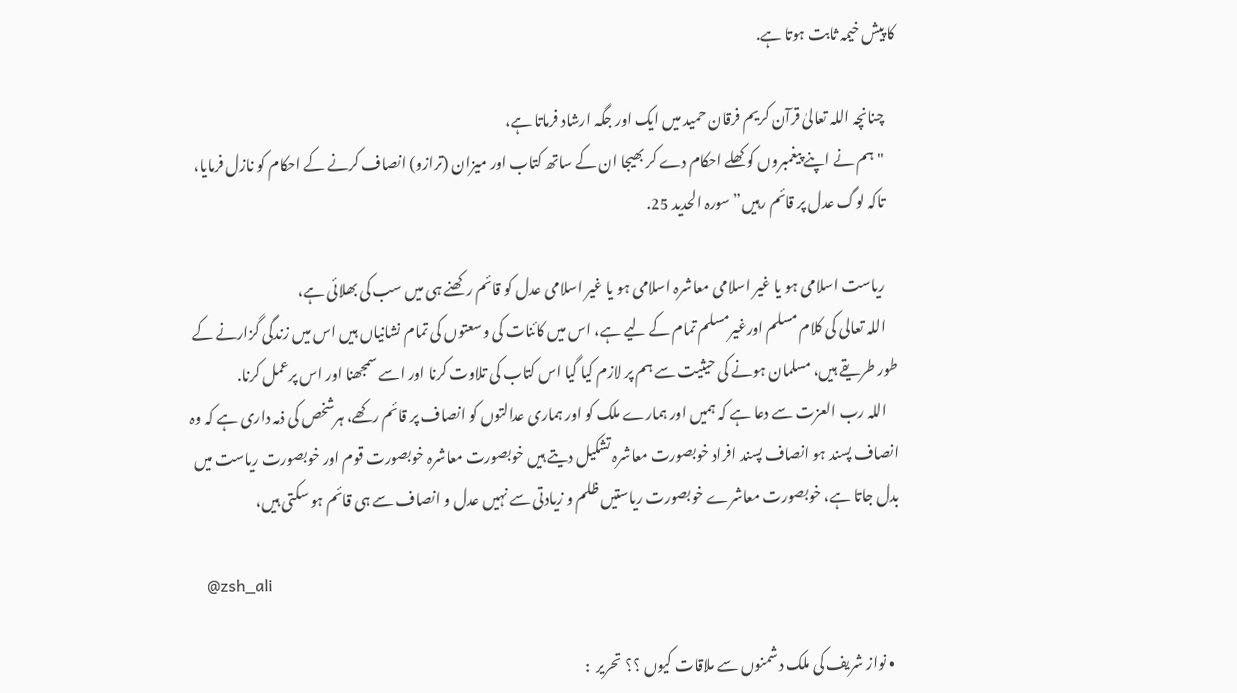کا پیش خیمہ ثابت ہوتا ہے.

    چنانچہ اللہ تعالیٰ قرآن کریم فرقان حمید میں ایک اور جگہ ارشاد فرماتا ہے،
    "ہم نے اپنے پیغمبروں کو کھلے احکام دے کر بھیجا ان کے ساتھ کتاب اور میزان (ترازو) انصاف کرنے کے احکام کو نازل فرمایا،
    تاکہ لوگ عدل پر قائم رہیں” سورہ الحدید 25.

    ریاست اسلامی ہو یا غیر اسلامی معاشرہ اسلامی ہو یا غیر اسلامی عدل کو قائم رکھنے ہی میں سب کی بھلائی ہے،
    اللہ تعالی کی کلام مسلم اورغیرمسلم تمام کے لیے ہے، اس میں کائنات کی وسعتوں کی تمام نشانیاں ہیں اس میں زندگی گزارنے کے طور طریقے ہیں، مسلمان ہونے کی حیثیت سے ہم پر لازم کیا گیا اس کتاب کی تلاوت کرنا اور اسے سمجھنا اور اس پرعمل کرنا.
    اللہ رب العزت سے دعا ہے کہ ہمیں اور ہمارے ملک کو اور ہماری عدالتوں کو انصاف پر قائم رکھے، ہرشخص کی ذمہ داری ہے کہ وہ انصاف پسند ہو انصاف پسند افراد خوبصورت معاشرہ تشکیل دیتے ہیں خوبصورت معاشرہ خوبصورت قوم اور خوبصورت ریاست میں بدل جاتا ہے، خوبصورت معاشرے خوبصورت ریاستیں ظلم و زیادتی سے نہیں عدل و انصاف سے ہی قائم ہو سکتی ہیں،

    @zsh_ali

  • نواز شریف کی ملک دشمنوں سے ملاقات کیوں ؟؟  تحریر  :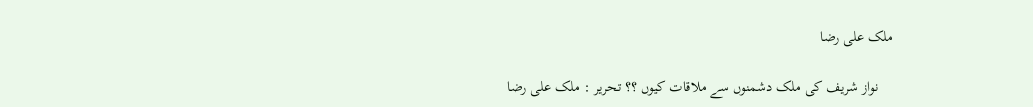ملک علی رضا

    نواز شریف کی ملک دشمنوں سے ملاقات کیوں ؟؟ تحریر : ملک علی رضا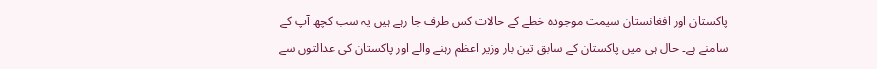پاکستان اور افغانستان سیمت موجودہ خطے کے حالات کس طرف جا رہے ہیں یہ سب کچھ آپ کے سامنے ہے۔ حال ہی میں پاکستان کے سابق تین بار وزیر اعظم رہنے والے اور پاکستان کی عدالتوں سے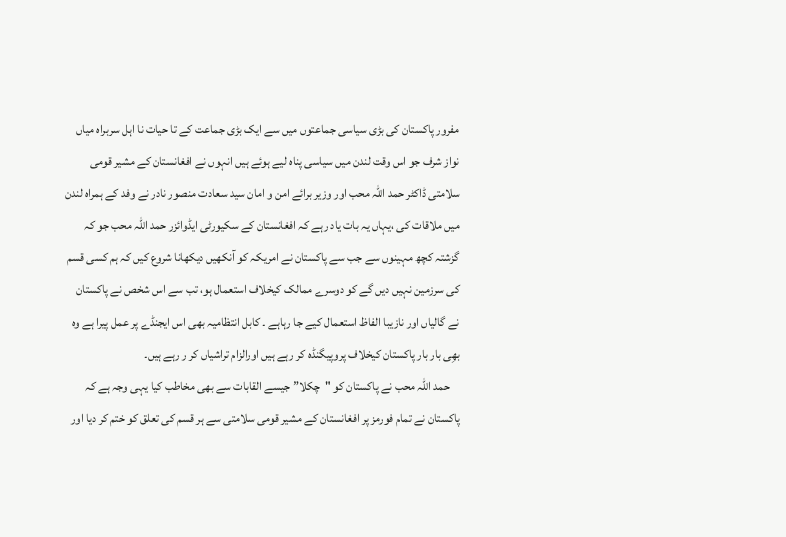مفرور پاکستان کی بڑی سیاسی جماعتوں میں سے ایک بڑی جماعت کے تا حیات نا اہل سربراہ میاں نواز شرف جو اس وقت لندن میں سیاسی پناہ لیے ہوئے ہیں انہوں نے افغانستان کے مشیر قومی سلامتی ڈاکٹر حمد اللہ محب اور وزیر برائے امن و امان سید سعادت منصور نادر نے وفد کے ہمراہ لندن میں ملاقات کی ،یہاں یہ بات یاد رہے کہ افغانستان کے سکیورٹی ایڈوائزر حمد اللہ محب جو کہ گزشتہ کچھ مہینوں سے جب سے پاکستان نے امریکہ کو آنکھیں دیکھانا شروع کیں کہ ہم کسی قسم کی سرزمین نہیں دیں گے کو دوسرے ممالک کیخلاف استعمال ہو، تب سے اس شخص نے پاکستان نے گالیاں اور نازیبا الفاظ استعمال کیے جا رہاہے ۔ کابل انتظامیہ بھی اس ایجنڈے پر عمل پیرا ہے وہ بھِی بار بار پاکستان کیخلاف پروپیگنڈہ کر رہے ہیں اورالزام تراشیاں کر ر رہے ہیں۔
    حمد اللہ محب نے پاکستان کو "چکلا” جیسے القابات سے بھی مخاطب کیا یہی وجہ ہے کہ پاکستان نے تمام فورمز پر افغانستان کے مشیر قومی سلامتی سے ہر قسم کی تعلق کو ختم کر دیا اور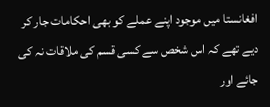افغانستا میں موجود اپنے عملے کو بھی احکامات جار کر دیے تھے کہ اس شخص سے کسی قسم کی ملاقات نہ کی جائے اور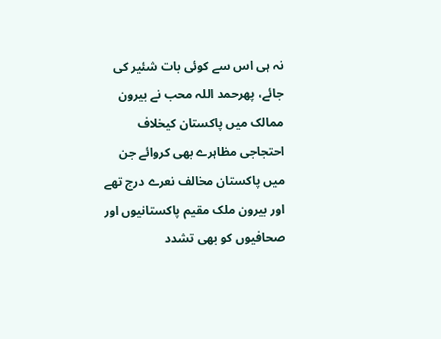نہ ہی اس سے کوئی بات شئیر کی جائے، پھرحمد اللہ محب نے بیرون ممالک میں پاکستان کیخلاف احتجاجی مظاہرے بھی کروائے جن میں پاکستان مخالف نعرے درج تھے اور بیرون ملک مقیم پاکستانیوں اور صحافیوں کو بھی تشدد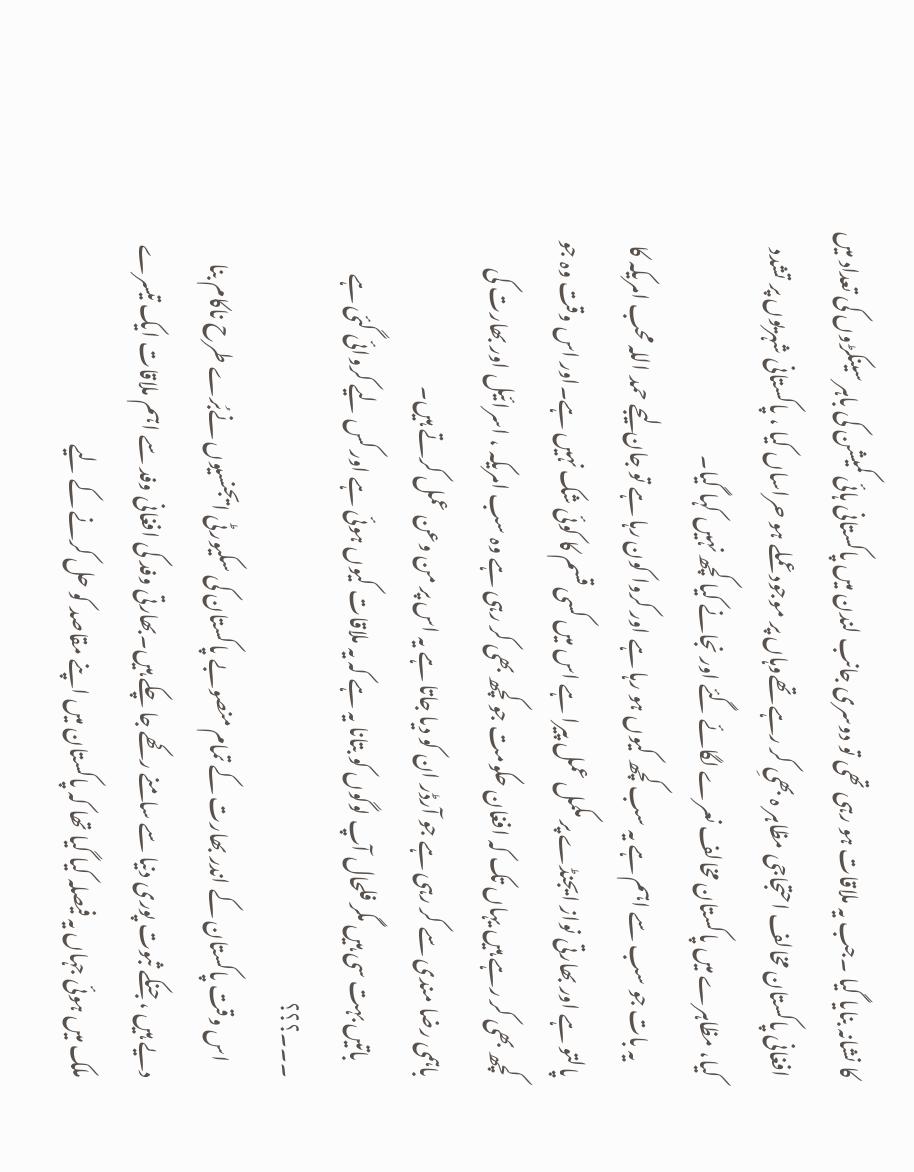کا نشانہ بنایا گیا ۔جب یہ ملاقات ہو رہی تھی تو دوسری جانب لندن میں پاکستانی ہائی کمیشن کی باہر سینکڑوں کی تعداد میں افغانی پاکستان مخالف احتجاجی مظاہر ہ بھیِ کر رہے تھےوہاں پر موجود عملے ہو حراساں کیا ، پاکستانی شہریوں پر تشدد کیا، مظاہرے میں پاکستان مخالف نعرے لگائے گئے اور نجانے کیا کچھ نہیں کہا گیا۔
    یہ بات جو سب سے اہم ہے یہ سب کچھ کیوں ہو رہا ہے اور کروا کون رہا ہے تو جان لیجے حمد اللہ محب امریکہ کا پالتو ہے اور بھارتی نواز ایجنڈے پر مکمل عمل پیرا ہے اس میں کسی قسم کا کوئی شک نہیں ہے۔اور اس وقت وہ جو کچھ بھی کر رہے ہیں یہاں تک کہ افغان حکومت جو کچھ بھی کر رہی ہے وہ سب امریکہ ، اسرائیل اور بھارت کی باہمی رضا مندی سے کر رہی ہے جو آرڈر ان کو دیا جاتا ہے یہ اس پر من وعن عمل کرتے ہیں۔
    باتیں بہت سی ہیں مگر فلحال آپ لوگوں کو بتانا یہ ہے کہ یہ ملاقات کیوں ہوئی ہے اور کس لیے کروائی گئی ہے ۔۔۔؟؟؟
    اس وقت پاکستان کے اندر بھارت کے تمام منصوبے پاکستان کی سکیورٹی ایجنسیوں نےبُرے طرح ناکام بنا دیے ہیں ، جنکے ثبوت پوری دنیا سے سامنے رکھے جا چکے ہیں۔بھارتی وفد کی افغانی وفد سے اہم ملاقات ایک تیسرے ملک میں ہوئی جہاں یہ فیصلہ کیا گیا تھا کہ پاکستان میں اپنے مقاصد کو حل کرنے کے لیے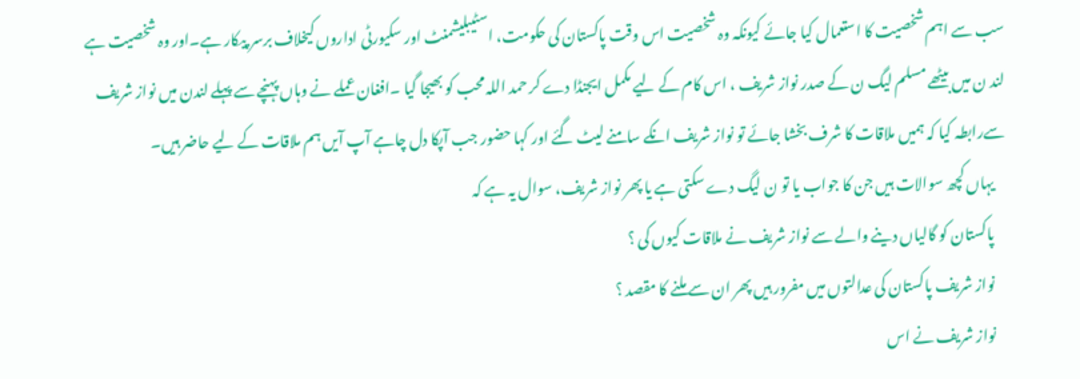سب سے اہم شخصیت کا استعمال کیا جائے کیونکہ وہ شخصیت اس وقت پاکستان کی حکومت، اسٹیبلیشمنٹ اور سکیورٹی اداروں کیخلاف برسر پیکار ہے۔اور وہ شخصیت ہے لند ن میں بیٹھے مسلم لیگ ن کے صدر نواز شریف ، اس کام کے لیے مکمل ایجنڈا دے کر حمد اللہ محب کو بھیجا گیا ۔افغان عملے نے وہاں پہنچے سے پہلے لندن میں نواز شریف سےرابطہ کیا کہ ہمیں ملاقات کا شرف بخشا جائے تو نواز شریف انکے سامنے لیٹ گئے اور کہا حضور جب آپکا دل چاہے آپ آیں ہم ملاقات کے لیے حاضر ہیں۔
    یہاں کچھ سوالات ہیں جن کا جواب یا تو ن لیگ دے سکتی ہے یا پھر نواز شریف، سوال یہ ہے کہ
    پاکستان کو گالیاں دینے والے سے نواز شریف نے ملاقات کیوں کی ؟
    نواز شریف پاکستان کی عدالتوں میں مفرور ہیں پھر ان سے ملنے کا مقصد ؟
    نواز شریف نے اس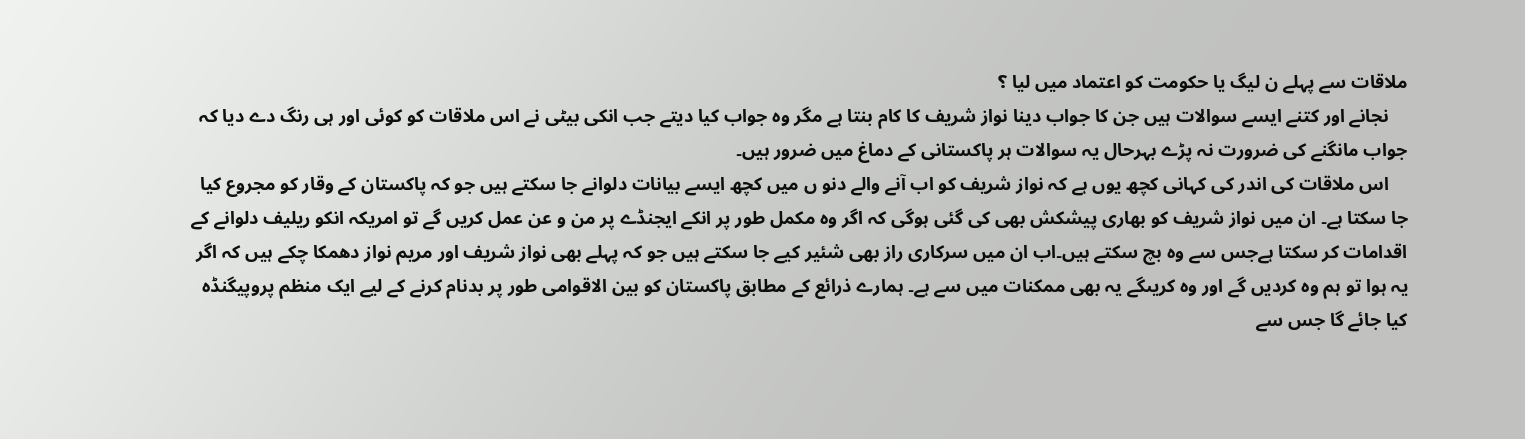ملاقات سے پہلے ن لیگ یا حکومت کو اعتماد میں لیا ؟
    نجانے اور کتنے ایسے سوالات ہیں جن کا جواب دینا نواز شریف کا کام بنتا ہے مگر وہ جواب کیا دیتے جب انکی بیٹی نے اس ملاقات کو کوئی اور ہی رنگ دے دیا کہ جواب مانگنے کی ضرورت نہ پڑے بہرحال یہ سوالات ہر پاکستانی کے دماغ میں ضرور ہیں۔
    اس ملاقات کی اندر کی کہانی کچھ یوں ہے کہ نواز شریف کو اب آنے والے دنو ں میں کچھ ایسے بیانات دلوانے جا سکتے ہیں جو کہ پاکستان کے وقار کو مجروع کیا جا سکتا ہے۔ ان میں نواز شریف کو بھاری پیشکش بھی کی گئی ہوگی کہ اگر وہ مکمل طور پر انکے ایجنڈے پر من و عن عمل کریں گے تو امریکہ انکو ریلیف دلوانے کے اقدامات کر سکتا ہےجس سے وہ بچ سکتے ہیں۔اب ان میں سرکاری راز بھی شئیر کیے جا سکتے ہیں جو کہ پہلے بھی نواز شریف اور مریم نواز دھمکا چکے ہیں کہ اگر یہ ہوا تو ہم وہ کردیں گے اور وہ کریںگے یہ بھی ممکنات میں سے ہے۔ ہمارے ذرائع کے مطابق پاکستان کو بین الاقوامی طور پر بدنام کرنے کے لیے ایک منظم پروپیگنڈہ کیا جائے گا جس سے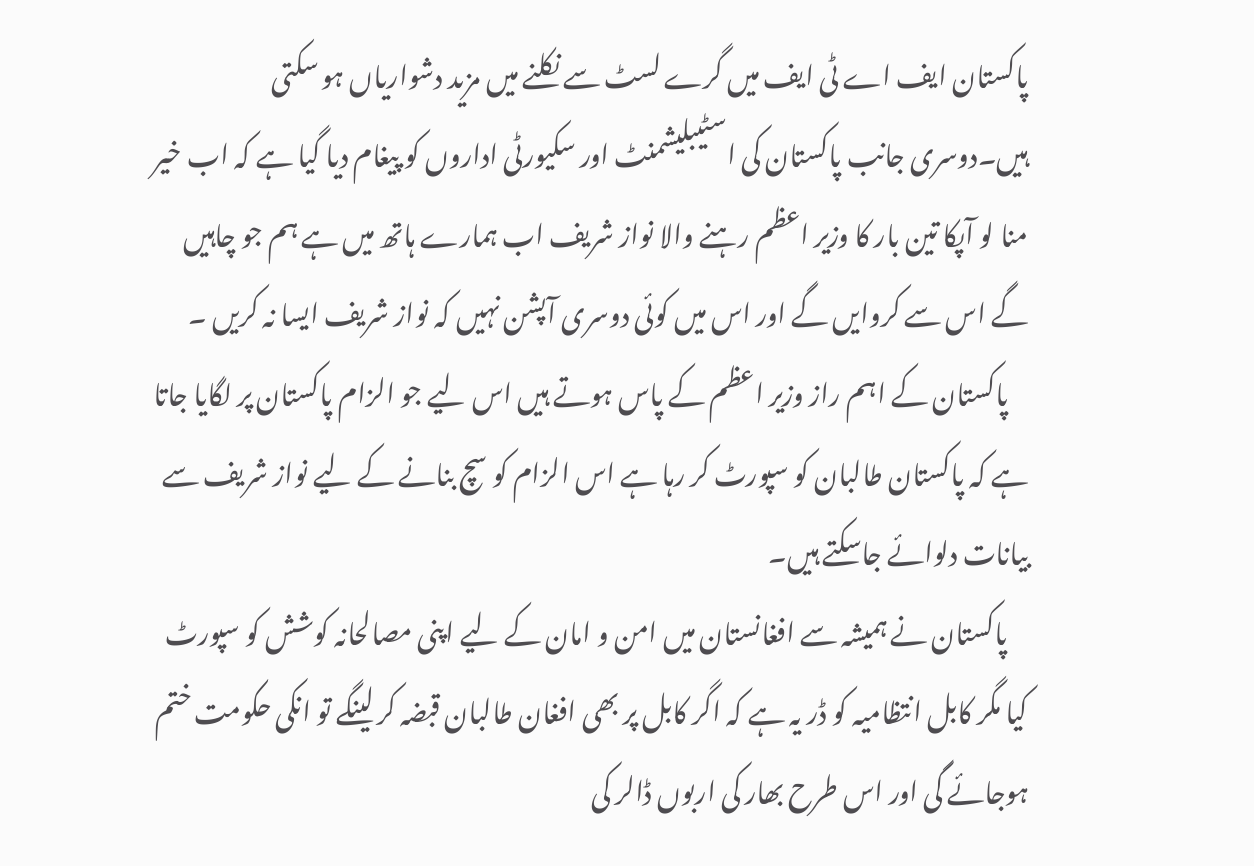پاکستان ایف اے ٹی ایف میں گرے لسٹ سے نکلنے میں مزید دشواریاں ہو سکتی ہیں۔دوسری جانب پاکستان کی اسٹیبلیشمنٹ اور سکیورٹی اداروں کو پیغام دیا گیا ہے کہ اب خیر منا لو آپکا تین بار کا وزیر اعظم رہنے والا نواز شریف اب ہمارے ہاتھ میں ہے ہم جو چاہیں گے اس سے کروایں گے اور اس میں کوئی دوسری آپشن نہیں کہ نواز شریف ایسا نہ کریں ۔
    پاکستان کے اہم راز وزیر اعظم کے پاس ہوتے ہیں اس لیے جو الزام پاکستان پر لگایا جاتا ہے کہ پاکستان طالبان کو سپورٹ کر رہا ہے اس الزام کو سچ بنانے کے لیے نواز شریف سے بیانات دلوائے جاسکتے ہیں۔
    پاکستان نے ہمیشہ سے افغانستان میں امن و امان کے لیے اپنی مصالحانہ کوشش کو سپورٹ کیا مگر کابل انتظامیہ کو ڈر یہ ہے کہ اگر کابل پر بھی افغان طالبان قبضہ کر لینگے تو انکی حکومت ختم ہوجائے گی اور اس طرح بھار کی اربوں ڈالر کی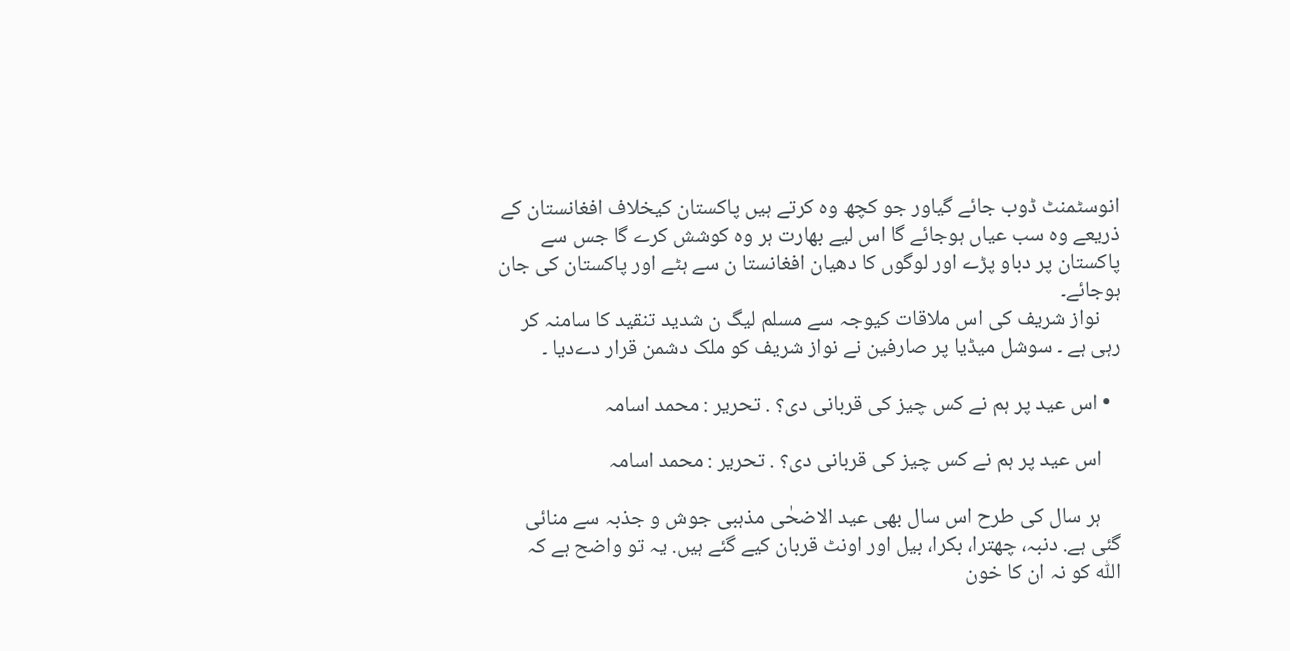انوسٹمنٹ ڈوب جائے گیاور جو کچھ وہ کرتے ہیں پاکستان کیخلاف افغانستان کے ذریعے وہ سب عیاں ہوجائے گا اس لیے بھارت ہر وہ کوشش کرے گا جس سے پاکستان پر دباو پڑے اور لوگوں کا دھیان افغانستا ن سے ہٹے اور پاکستان کی جان ہوجائے۔
    نواز شریف کی اس ملاقات کیوجہ سے مسلم لیگ ن شدید تنقید کا سامنہ کر رہی ہے ۔ سوشل میڈیا پر صارفین نے نواز شریف کو ملک دشمن قرار دےدیا ۔

  • اس عید پر ہم نے کس چیز کی قربانی دی؟ . تحریر : محمد اسامہ

    اس عید پر ہم نے کس چیز کی قربانی دی؟ . تحریر : محمد اسامہ

    ہر سال کی طرح اس سال بھی عید الاضحٰی مذہبی جوش و جذبہ سے منائی گئی ہے. دنبہ، چھترا، بکرا، بیل اور اونٹ قربان کیے گئے ہیں. یہ تو واضح ہے کہ اللّٰه کو نہ ان کا خون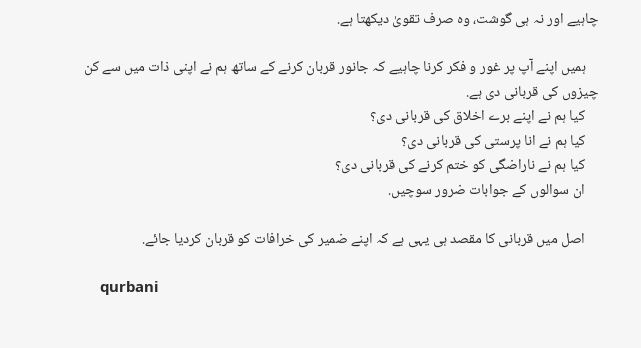چاہیے اور نہ ہی گوشت، وہ صرف تقویٰ دیکھتا ہے.

    ہمیں اپنے آپ پر غور و فکر کرنا چاہیے کہ جانور قربان کرنے کے ساتھ ہم نے اپنی ذات میں سے کن چیزوں کی قربانی دی ہے.
    کیا ہم نے اپنے برے اخلاق کی قربانی دی؟
    کیا ہم نے انا پرستی کی قربانی دی؟
    کیا ہم نے ناراضگی کو ختم کرنے کی قربانی دی؟
    ان سوالوں کے جوابات ضرور سوچیں.

    اصل میں قربانی کا مقصد ہی یہی ہے کہ اپنے ضمیر کی خرافات کو قربان کردیا جائے.

    qurbani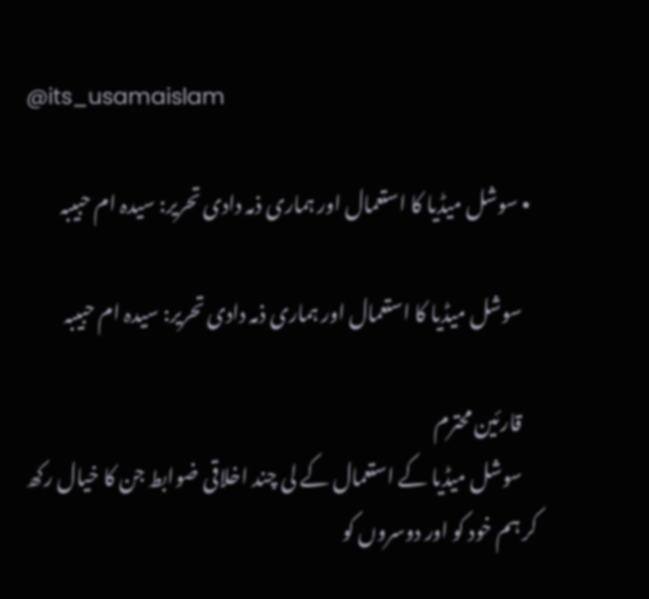@its_usamaislam

  • سوشل میڈیا کا استعمال اور ہماری ذمہ دادی تحریر: سیدہ ام حبیبہ

    سوشل میڈیا کا استعمال اور ہماری ذمہ دادی تحریر: سیدہ ام حبیبہ

    قارئین محترم
    سوشل میڈیا کے استعمال کے لی چند اخلاقی ضوابط جن کا خیال رکھ کر ہم خود کو اور دوسروں کو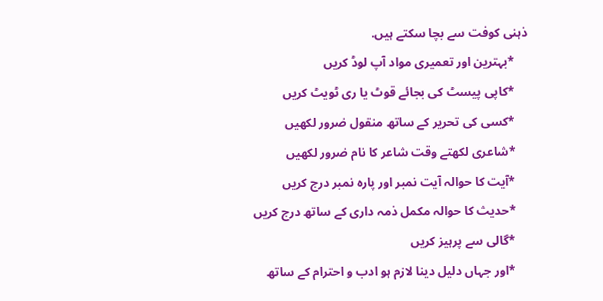ذہنی کوفت سے بچا سکتے ہیں.
    *بہترین اور تعمیری مواد آپ لوڈ کریں
    *کاپی پیسٹ کی بجائے قوٹ یا ری ٹویٹ کریں
    *کسی کی تحریر کے ساتھ منقول ضرور لکھیں
    *شاعری لکھتے وقت شاعر کا نام ضرور لکھیں
    *آیت کا حوالہ آیت نمبر اور پارہ نمبر درج کریں
    *حدیث کا حوالہ مکمل ذمہ داری کے ساتھ درج کریں
    *گالی سے پرہیز کریں
    *اور جہاں دلیل دینا لازم ہو ادب و احترام کے ساتھ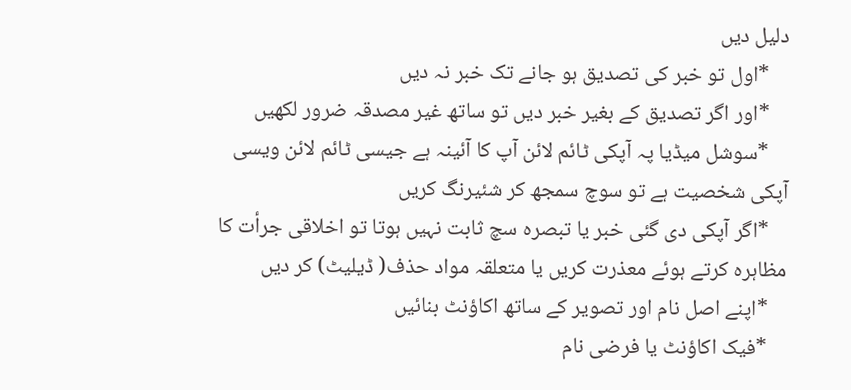دلیل دیں
    *اول تو خبر کی تصدیق ہو جانے تک خبر نہ دیں
    *اور اگر تصدیق کے بغیر خبر دیں تو ساتھ غیر مصدقہ ضرور لکھیں
    *سوشل میڈیا پہ آپکی ٹائم لائن آپ کا آئینہ ہے جیسی ٹائم لائن ویسی آپکی شخصیت ہے تو سوچ سمجھ کر شئیرنگ کریں
    *اگر آپکی دی گئی خبر یا تبصرہ سچ ثابت نہیں ہوتا تو اخلاقی جرأت کا مظاہرہ کرتے ہوئے معذرت کریں یا متعلقہ مواد حذف( ڈیلیٹ) کر دیں
    *اپنے اصل نام اور تصویر کے ساتھ اکاؤنٹ بنائیں
    *فیک اکاؤنٹ یا فرضی نام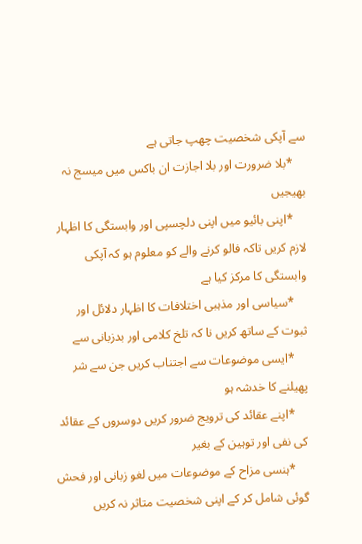سے آپکی شخصیت چھپ جاتی ہے
    *بلا ضرورت اور بلا اجازت ان باکس میں میسج نہ بھیجیں
    *اپنی بائیو میں اپنی دلچسپی اور وابستگی کا اظہار لازم کریں تاکہ فالو کرنے والے کو معلوم ہو کہ آپکی وابستگی کا مرکز کیا ہے
    *سیاسی اور مذہبی اختلافات کا اظہار دلائل اور ثبوت کے ساتھ کریں نا کہ تلخ کلامی اور بدزبانی سے
    *ایسی موضوعات سے اجتناب کریں جن سے شر پھیلنے کا خدشہ ہو
    *اپنے عقائد کی ترویج ضرور کریں دوسروں کے عقائد کی نفی اور توہین کے بغیر
    *ہنسی مزاح کے موضوعات میں لغو زبانی اور فحش گوئی شامل کر کے اپنی شخصیت متاثر نہ کریں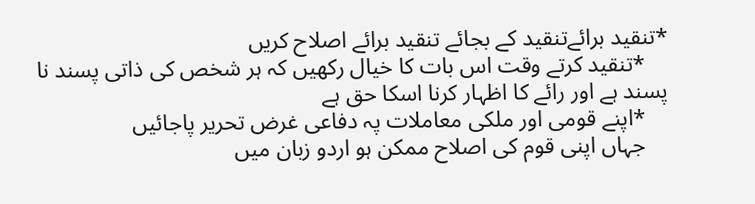*تنقید برائےتنقید کے بجائے تنقید برائے اصلاح کریں
    *تنقید کرتے وقت اس بات کا خیال رکھیں کہ ہر شخص کی ذاتی پسند نا پسند ہے اور رائے کا اظہار کرنا اسکا حق ہے
    *اپنے قومی اور ملکی معاملات پہ دفاعی غرض تحریر پاجائیں
    جہاں اپنی قوم کی اصلاح ممکن ہو اردو زبان میں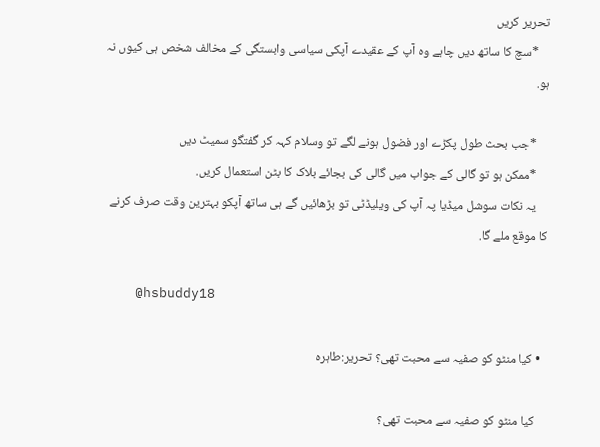تحریر کریں
    *سچ کا ساتھ دیں چاہے وہ آپ کے عقیدے آپکی سیاسی وابستگی کے مخالف شخص ہی کیوں نہ ہو.

    *جب بحث طول پکڑے اور فضول ہونے لگے تو وسلام کہہ کر گفتگو سمیٹ دیں
    *ممکن ہو تو گالی کے جواب میں گالی کی بجائے بلاک کا بٹن استعمال کریں.
    یہ نکات سوشل میڈیا پہ آپ کی ویلیڈٹی تو بڑھائیں گے ہی ساتھ آپکو بہترین وقت صرف کرنے کا موقع ملے گا.

    @hsbuddy18

  • کیا منٹو کو صفیہ سے محبت تھی؟ تحریر:طاہرہ

    کیا منٹو کو صفیہ سے محبت تھی؟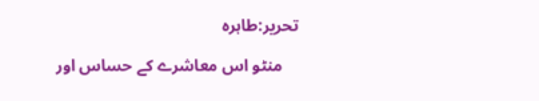تحریر:طاہرہ

    منٹو اس معاشرے کے حساس اور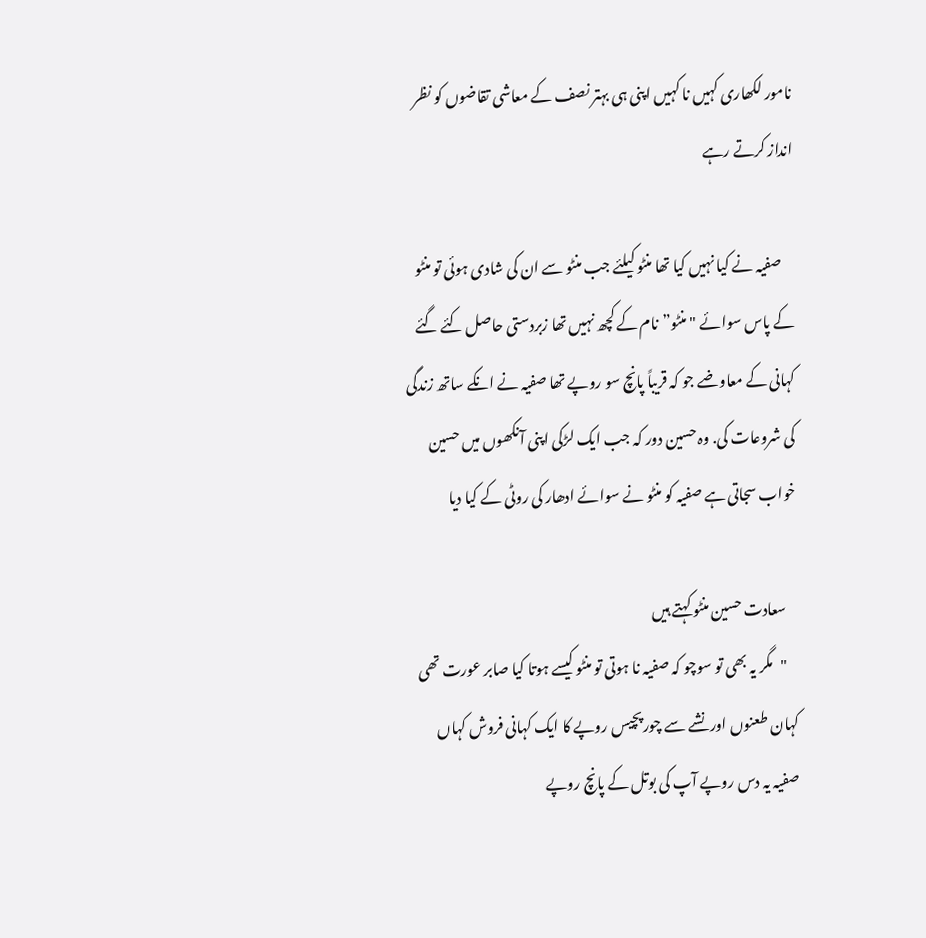نامور لکھاری کہیں نا کہیں اپنی ہی بہتر نصف کے معاشی تقاضوں کو نظر انداز کرتے رہے

    صفیہ نے کیا نہیں کیا تھا منٹو کیلئے جب منٹو سے ان کی شادی ہوئی تو منٹو کے پاس سوائے "منٹو”نام کے کچھ نہیں تھا زبردستی حاصل کئے گئے کہانی کے معاوضے جو کہ قریباً پانچ سو روپے تھا صفیہ نے انکے ساتھ زندگی کی شروعات کی. وہ حسین دور کہ جب ایک لڑکی اپنی آنکھوں میں حسین خواب سجاتی ہے صفیہ کو منٹو نے سوائے ادھار کی روٹی کے کیا دیا

    سعادت حسین منٹو کہتے ہیں
    "مگر یہ بھی تو سوچو کہ صفیہ نا ہوتی تو منٹو کیسے ہوتا کیا صابر عورت تھی کہان طعنوں اور نشے سے چورپچیس روپے کا ایک کہانی فروش کہاں صفیہ یہ دس روپے آپ کی بوتل کے پانچ روپے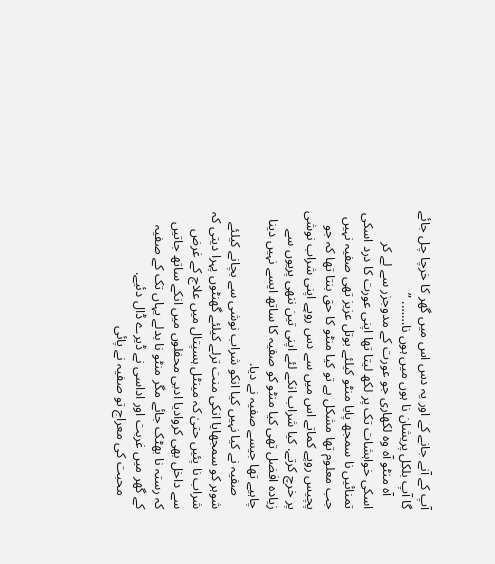آپ کے آنے جانے کے اور یہ دس اس میں گھر کا خرچا چل جائے گا آپ بلکل پریشان نا ہوں میں ہوں نا……. ”
    آہ منٹو آہ وہ لکھاری جو عورت کے مدوجزر سے لے کر اسکی خواہشات تک پر لکھ لیتا تھا اپنی عورت کا درد اسکی تمنائیں نا سمجھ پایا منٹو کیلئے بوتل عزیز تھی صفیہ نہیں جب معلوم تھا مشکل ہے تو کیا منٹو کا حق بنتا تھا کہ جو پچیس روپے کماتے اس میں سے دس روپے اپنی شراب نوشی پر خرچ کرتے. کیا شراب انکے لئے اپنی تین ننھی پریوں سے زیادہ افضل تھی کیا منٹو کو صفیہ کا ساتھ ایسے نہیں دینا چاہیے تھا جیسے صفیہ نے دیا.
    صفیہ نے کیا نہیں کیا انکو شراب نوشی سے بچانے کیلئے شوہر کو سمجھایا انکی منت ترلے کیلئے گھنٹوں پہرا دیتی کہ شراب نا پئیں حتیٰ کہ مینٹل ہسپتال میں علاج کے غرض سے داخل بھی کروادیا ادبی محفلوں میں انکے ساتھ جاتیں کہ رستہ نا بھٹک جائے مگر منٹو نا بدلے یہاں تک کے صفیہ کے گھر میں غربت اور اداسی نے ڈیرے ڈال دئیے.
    محبت کی معراج تو صفیہ نے پائی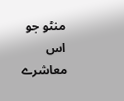منٹو جو اس معاشرے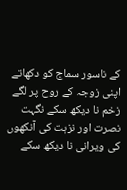کے ناسور سماج کو دکھاتے اپنی زوجہ کے روح پر لگے زخم نا دیکھ سکے نگہت نصرت اور نزہت کی آنکھوں کی ویرانی نا دیکھ سکے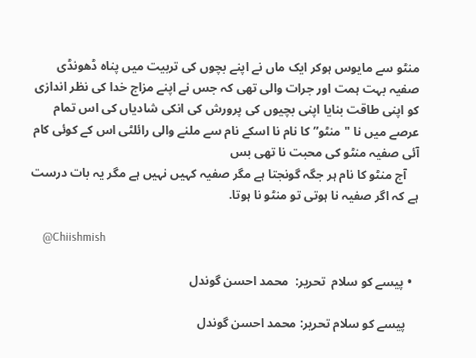منٹو سے مایوس ہوکر ایک ماں نے اپنے بچوں کی تربیت میں پناہ ڈھونڈی صفیہ بہت ہمت اور جرات والی تھی کہ جس نے اپنے مزاج خدا کی نظر اندازی کو اپنی طاقت بنایا اپنی بچیوں کی پرورش کی انکی شادیاں کی اس تمام عرصے میں نا "منٹو” کا نام نا اسکے نام سے ملنے والی رائلٹی اس کے کوئی کام آئی صفیہ منٹو کی محبت نا تھی بس
    آج منٹو کا نام ہر جگہ گونجتا ہے مگر صفیہ کہیں نہیں ہے مگر یہ بات درست ہے کہ اگر صفیہ نا ہوتی تو منٹو نا ہوتا.

    @Chiishmish

  • پیسے کو سلام  تحریر:  محمد احسن گوندل

    پیسے کو سلام تحریر: محمد احسن گوندل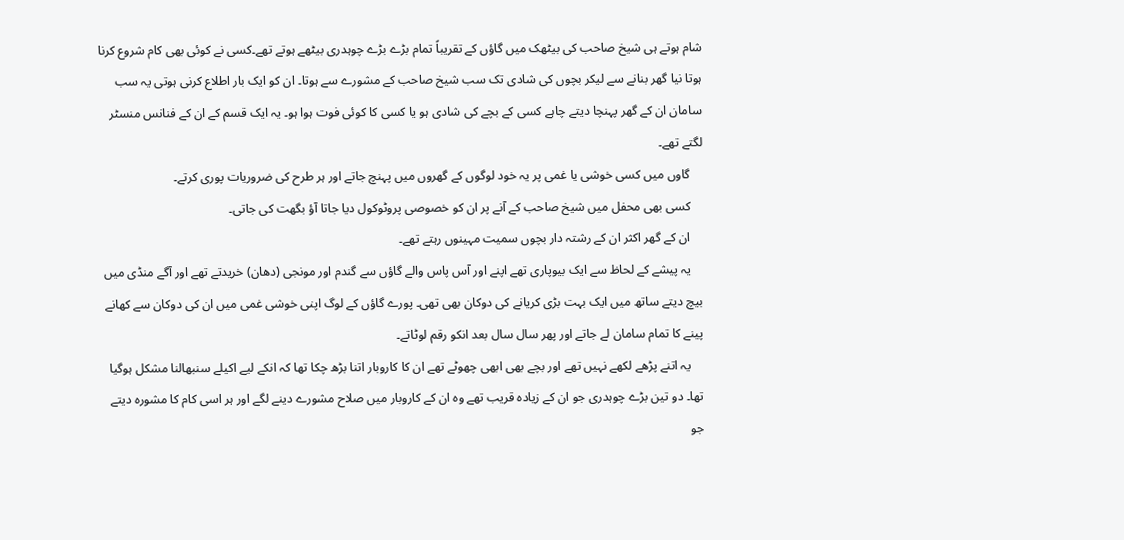شام ہوتے ہی شیخ صاحب کی بیٹھک میں گاؤں کے تقریباً تمام بڑے بڑے چوہدری بیٹھے ہوتے تھے۔کسی نے کوئی بھی کام شروع کرنا ہوتا نیا گھر بنانے سے لیکر بچوں کی شادی تک سب شیخ صاحب کے مشورے سے ہوتا۔ ان کو ایک بار اطلاع کرنی ہوتی یہ سب سامان ان کے گھر پہنچا دیتے چاہے کسی کے بچے کی شادی ہو یا کسی کا کوئی فوت ہوا ہو۔ یہ ایک قسم کے ان کے فنانس منسٹر لگتے تھے۔
    گاوں میں کسی خوشی یا غمی پر یہ خود لوگوں کے گھروں میں پہنچ جاتے اور ہر طرح کی ضروریات پوری کرتے۔
    کسی بھی محفل میں شیخ صاحب کے آنے پر ان کو خصوصی پروٹوکول دیا جاتا آؤ بگھت کی جاتی۔
    ان کے گھر اکثر ان کے رشتہ دار بچوں سمیت مہینوں رہتے تھے۔
    یہ پیشے کے لحاظ سے ایک بیوپاری تھے اپنے اور آس پاس والے گاؤں سے گندم اور مونجی (دھان) خریدتے تھے اور آگے منڈی میں بیچ دیتے ساتھ میں ایک بہت بڑی کریانے کی دوکان بھی تھی۔ پورے گاؤں کے لوگ اپنی خوشی غمی میں ان کی دوکان سے کھانے پینے کا تمام سامان لے جاتے اور پھر سال سال بعد انکو رقم لوٹاتے۔
    یہ اتنے پڑھے لکھے نہیں تھے اور بچے بھی ابھی چھوٹے تھے ان کا کاروبار اتنا بڑھ چکا تھا کہ انکے لیے اکیلے سنبھالنا مشکل ہوگیا تھا۔ دو تین بڑے چوہدری جو ان کے زیادہ قریب تھے وہ ان کے کاروبار میں صلاح مشورے دینے لگے اور ہر اسی کام کا مشورہ دیتے جو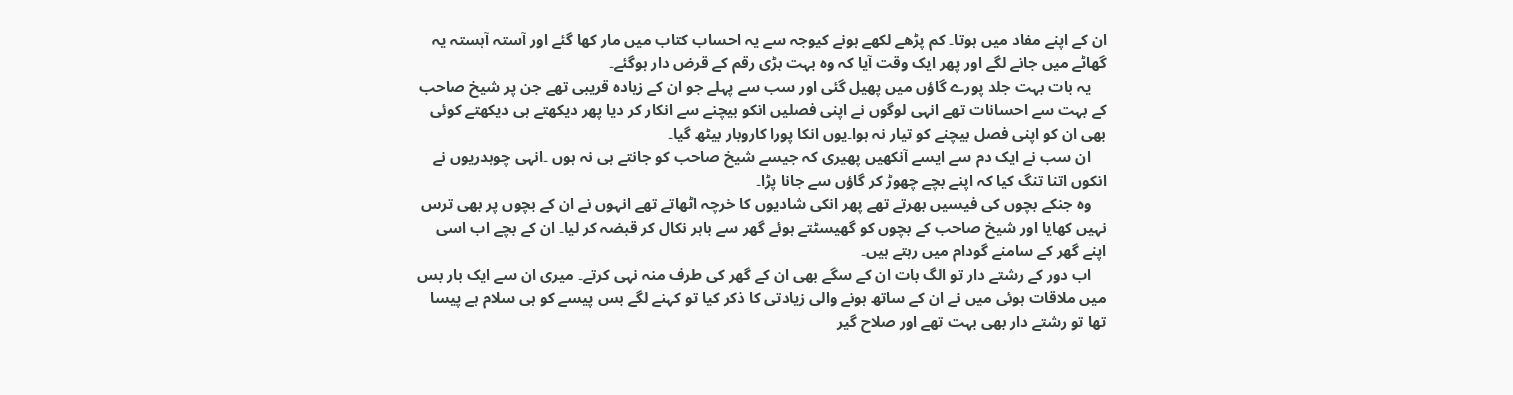ان کے اپنے مفاد میں ہوتا۔ کم پڑھے لکھے ہونے کیوجہ سے یہ احساب کتاب میں مار کھا گئے اور آستہ آہستہ یہ گھاٹے میں جانے لگے اور پھر ایک وقت آیا کہ وہ بہت بڑی رقم کے قرض دار ہوگئے۔
    یہ بات بہت جلد پورے گاؤں میں پھیل گئی اور سب سے پہلے جو ان کے زیادہ قریبی تھے جن پر شیخ صاحب کے بہت سے احسانات تھے انہی لوگوں نے اپنی فصلیں انکو بیچنے سے انکار کر دیا پھر دیکھتے ہی دیکھتے کوئی بھی ان کو اپنی فصل بیچنے کو تیار نہ ہوا۔یوں انکا پورا کاروبار بیٹھ گیا۔
    ان سب نے ایک دم سے ایسے آنکھیں پھیری کہ جیسے شیخ صاحب کو جانتے ہی نہ ہوں ۔انہی چوہدریوں نے انکوں اتنا تنگ کیا کہ اپنے بچے چھوڑ کر گاؤں سے جانا پڑا۔
    وہ جنکے بچوں کی فیسیں بھرتے تھے پھر انکی شادیوں کا خرچہ اٹھاتے تھے انہوں نے ان کے بچوں پر بھی ترس نہیں کھایا اور شیخ صاحب کے بچوں کو گھیسٹتے ہوئے گھر سے باہر نکال کر قبضہ کر لیا۔ ان کے بچے اب اسی اپنے گھر کے سامنے گودام میں رہتے ہیں۔
    اب دور کے رشتے دار تو الگ بات ان کے سگے بھی ان کے گھر کی طرف منہ نہی کرتے۔ میری ان سے ایک بار بس میں ملاقات ہوئی میں نے ان کے ساتھ ہونے والی زیادتی کا ذکر کیا تو کہنے لگے بس پیسے کو ہی سلام ہے پیسا تھا تو رشتے دار بھی بہت تھے اور صلاح گیر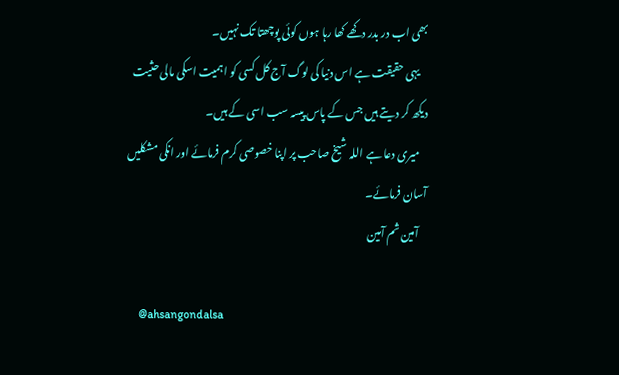بھی اب در بدر دکھے کھا رہا ہوں کوئی پوچھتا تک نہیں۔
    یہی حقیقت ہے اس دنیا کی لوگ آج کل کسی کو اہمیت اسکی مالی حثیت دیکھ کر دیتے ہیں جس کے پاس پیسہ سب اسی کے ہیں۔
    میری دعا ہے اللہ شیخ صاحب پر اپنا خصوصی کرم فرمائے اور انکی مشکلیں آسان فرمائے۔
    آمین ثم آمین

    @ahsangondalsa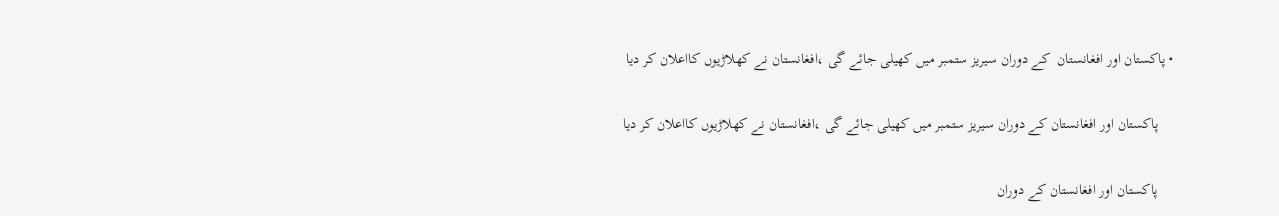• پاکستان اور افغانستان  کے دوران سیریز ستمبر میں کھیلی جائے گی ،افغانستان نے کھلاڑیوں کااعلان کر دیا

    پاکستان اور افغانستان کے دوران سیریز ستمبر میں کھیلی جائے گی ،افغانستان نے کھلاڑیوں کااعلان کر دیا

    پاکستان اور افغانستان کے دوران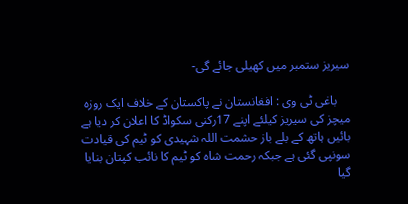سیریز ستمبر میں کھیلی جائے گی-

    باغی ٹی وی : افغانستان نے پاکستان کے خلاف ایک روزہ میچز کی سیریز کیلئے اپنے 17رکنی سکواڈ کا اعلان کر دیا ہے بائیں ہاتھ کے بلے باز حشمت اللہ شہیدی کو ٹیم کی قیادت سونپی گئی ہے جبکہ رحمت شاہ کو ٹیم کا نائب کپتان بنایا گیا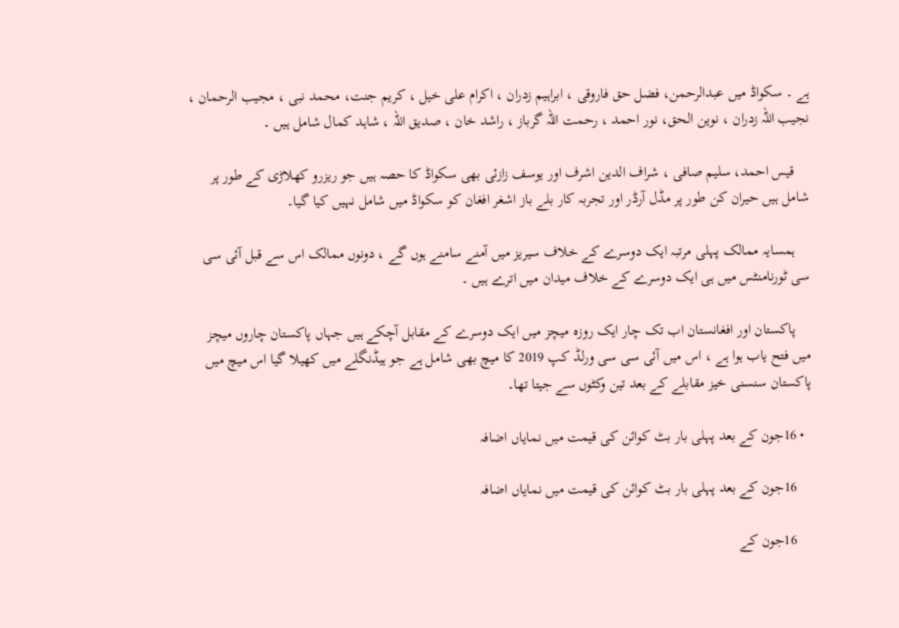ہے ۔ سکواڈ میں عبدالرحمن، فضل حق فاروقی ، ابراہیم زدران ، اکرام علی خیل ، کریم جنت، محمد نبی ، مجیب الرحمان ، نجیب اللہ زدران ، نوین الحق، نور احمد ، رحمت اللہ گرباز ، راشد خان ، صدیق اللہ ، شاہد کمال شامل ہیں ۔

    قیس احمد، سلیم صافی ، شراف الدین اشرف اور یوسف زازئی بھی سکواڈ کا حصہ ہیں جو ریزرو کھلاڑی کے طور پر شامل ہیں حیران کن طور پر مڈل آرڈر اور تجربہ کار بلے باز اشغر افغان کو سکواڈ میں شامل نہیں کیا گیا۔

    ہمسایہ ممالک پہلی مرتبہ ایک دوسرے کے خلاف سیریز میں آمنے سامنے ہوں گے ، دونوں ممالک اس سے قبل آئی سی سی ٹورنامنٹس میں ہی ایک دوسرے کے خلاف میدان میں اترے ہیں ۔

    پاکستان اور افغانستان اب تک چار ایک روزہ میچز میں ایک دوسرے کے مقابل آچکے ہیں جہاں پاکستان چاروں میچز میں فتح یاب ہوا ہے ، اس میں آئی سی سی ورلڈ کپ 2019 کا میچ بھی شامل ہے جو ہیڈنگلے میں کھیلا گیا اس میچ میں پاکستان سنسنی خیز مقابلے کے بعد تین وکٹوں سے جیتا تھا۔

  • 16جون کے بعد پہلی بار بٹ کوائن کی قیمت میں نمایاں اضافہ

    16جون کے بعد پہلی بار بٹ کوائن کی قیمت میں نمایاں اضافہ

    16جون کے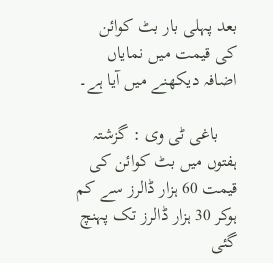بعد پہلی بار بٹ کوائن کی قیمت میں نمایاں اضافہ دیکھنے میں آیا ہے۔

    باغی ٹی وی : گزشتہ ہفتوں میں بٹ کوائن کی قیمت 60 ہزار ڈالرز سے کم ہوکر 30 ہزار ڈالرز تک پہنچ گئی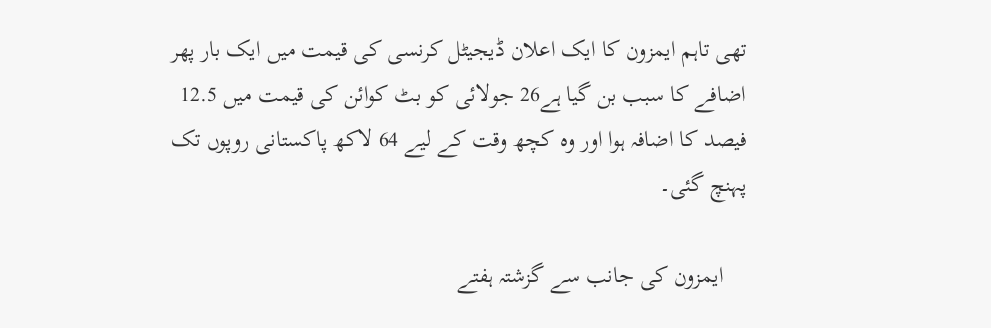تھی تاہم ایمزون کا ایک اعلان ڈیجیٹل کرنسی کی قیمت میں ایک بار پھر اضافے کا سبب بن گیا ہے26 جولائی کو بٹ کوائن کی قیمت میں 12.5 فیصد کا اضافہ ہوا اور وہ کچھ وقت کے لیے 64 لاکھ پاکستانی روپوں تک پہنچ گئی۔

    ایمزون کی جانب سے گزشتہ ہفتے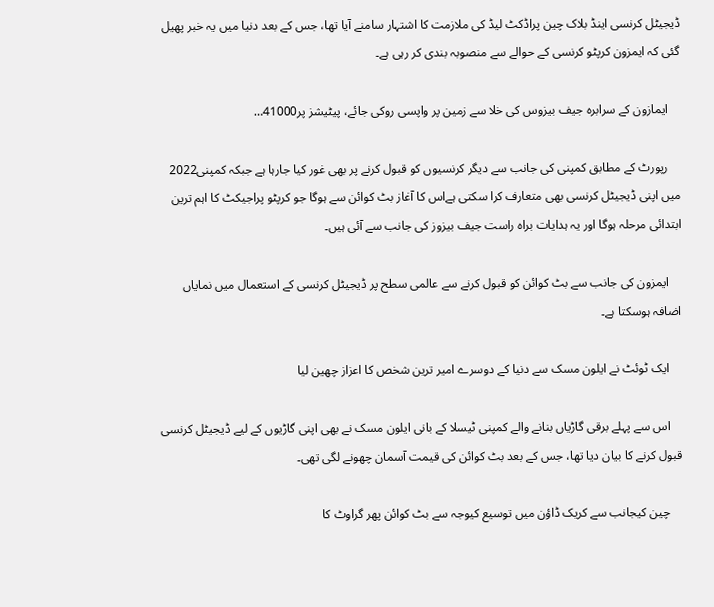ڈیجیٹل کرنسی اینڈ بلاک چین پراڈکٹ لیڈ کی ملازمت کا اشتہار سامنے آیا تھا، جس کے بعد دنیا میں یہ خبر پھیل گئی کہ ایمزون کرپٹو کرنسی کے حوالے سے منصوبہ بندی کر رہی ہے۔

    ایمازون کے سرابرہ جیف بیزوس کی خلا سے زمین پر واپسی روکی جائے، پیٹیشز پر41000…

    رپورٹ کے مطابق کمپنی کی جانب سے دیگر کرنسیوں کو قبول کرنے پر بھی غور کیا جارہا ہے جبکہ کمپنی2022 میں اپنی ڈیجیٹل کرنسی بھی متعارف کرا سکتی ہےاس کا آغاز بٹ کوائن سے ہوگا جو کرپٹو پراجیکٹ کا اہم ترین ابتدائی مرحلہ ہوگا اور یہ ہدایات براہ راست جیف بیزوز کی جانب سے آئی ہیں۔

    ایمزون کی جانب سے بٹ کوائن کو قبول کرنے سے عالمی سطح پر ڈیجیٹل کرنسی کے استعمال میں نمایاں اضافہ ہوسکتا ہے۔

    ایک ٹوئٹ نے ایلون مسک سے دنیا کے دوسرے امیر ترین شخص کا اعزاز چھین لیا

    اس سے پہلے برقی گاڑیاں بنانے والے کمپنی ٹیسلا کے بانی ایلون مسک نے بھی اپنی گاڑیوں کے لیے ڈیجیٹل کرنسی قبول کرنے کا بیان دیا تھا، جس کے بعد بٹ کوائن کی قیمت آسمان چھونے لگی تھی۔

    چین کیجانب سے کریک ڈاؤن میں توسیع کیوجہ سے بٹ کوائن پھر گراوٹ کا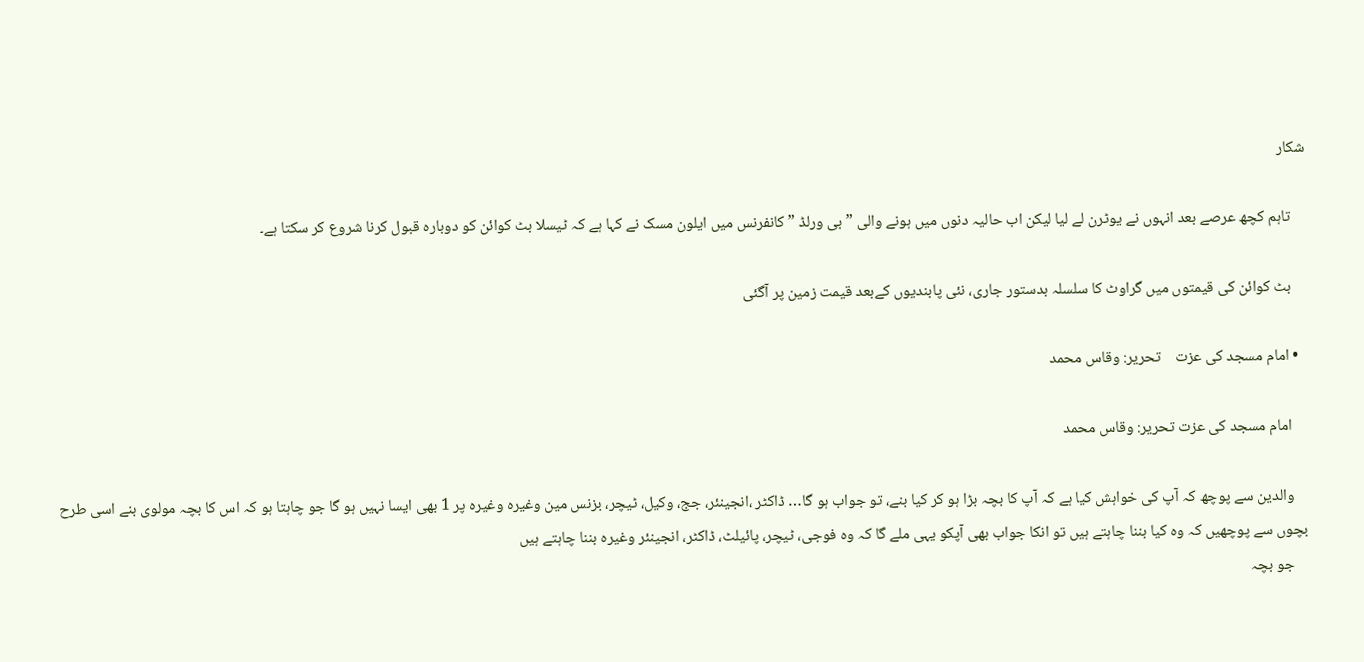شکار

    تاہم کچھ عرصے بعد انہوں نے یوٹرن لے لیا لیکن اب حالیہ دنوں میں ہونے والی ” بی ورلڈ ” کانفرنس میں ایلون مسک نے کہا ہے کہ ٹیسلا بٹ کوائن کو دوبارہ قبول کرنا شروع کر سکتا ہے۔

    بٹ کوائن کی قیمتوں میں گراوٹ کا سلسلہ بدستور جاری، نئی پابندیوں کےبعد قیمت زمین پر آگئی

  • امام مسجد کی عزت    تحریر: وقاس محمد

    امام مسجد کی عزت تحریر: وقاس محمد

    والدین سے پوچھ کہ آپ کی خواہش کیا ہے کہ آپ کا بچہ بڑا ہو کر کیا بنے، تو جواب ہو گا… ڈاکٹر ،انجینئر، جج، وکیل، ٹیچر، بزنس مین وغیرہ وغیرہ پر 1 بھی ایسا نہیں ہو گا جو چاہتا ہو کہ اس کا بچہ مولوی بنے اسی طرح بچوں سے پوچھیں کہ وہ کیا بننا چاہتے ہیں تو انکا جواب بھی آپکو یہی ملے گا کہ وہ فوجی، ٹیچر، پائیلٹ، ڈاکٹر، انجینئر وغیرہ بننا چاہتے ہیں
    جو بچہ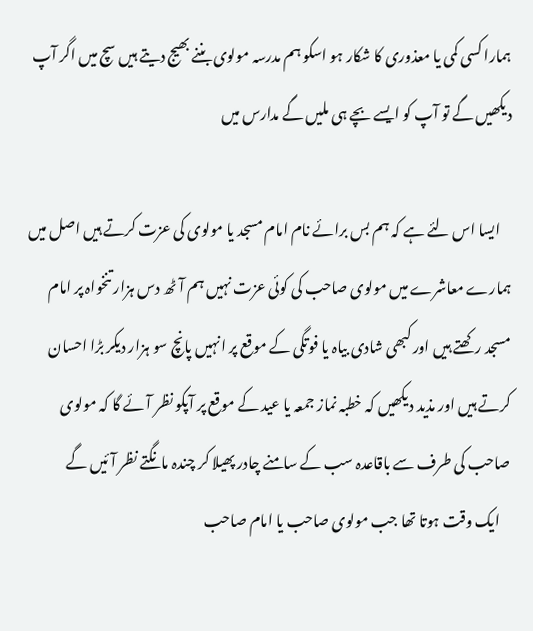ہمارا کسی کمی یا معذوری کا شکار ہو اسکو ہم مدرسہ مولوی بننے بھیج دیتے ہیں سچ میں اگر آپ دیکھیں گے تو آپ کو ایسے بچے ہی ملیں گے مدارس میں

    ایسا اس لئے ہے کہ ہم بس برائے نام امام مسجد یا مولوی کی عزت کرتے ہیں اصل میں ہمارے معاشرے میں مولوی صاحب کی کوئی عزت نہیں ہم آٹھ دس ہزار تنخواہ پر امام مسجد رکھتے ہیں اور کبھی شادی بیاہ یا فوتگی کے موقع پر انہیں پانچ سو ہزار دیکر بڑا احسان کرتے ہیں اور مذید دیکھیں کہ خطبہ نماز جمعہ یا عید کے موقع پر آپکو نظر آئے گا کہ مولوی صاحب کی طرف سے باقاعدہ سب کے سامنے چادر پھیلا کر چندہ مانگتے نظر آئیں گے
    ایک وقت ہوتا تھا جب مولوی صاحب یا امام صاحب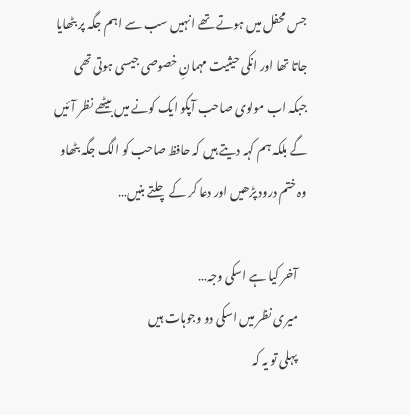جس محفل میں ہوتے تھے انہیں سب سے اہم جگہ پر بٹھایا جاتا تھا اور انکی حیثیت مہمانِ خصوصی جیسی ہوتی تھی جبکہ اب مولوی صاحب آپکو ایک کونے میں بیٹھے نظر آئیں گے بلکہ ہم کہہ دیتے ہیں کہ حافظ صاحب کو الگ جگہ بٹھاو وہ ختم درود پڑھیں اور دعا کر کے چلتے بنیں…

    آخر کیا ہے اسکی وجہ…
    میری نظر میں اسکی دو وجوہات ہیں
    پہلی تو یہ کہ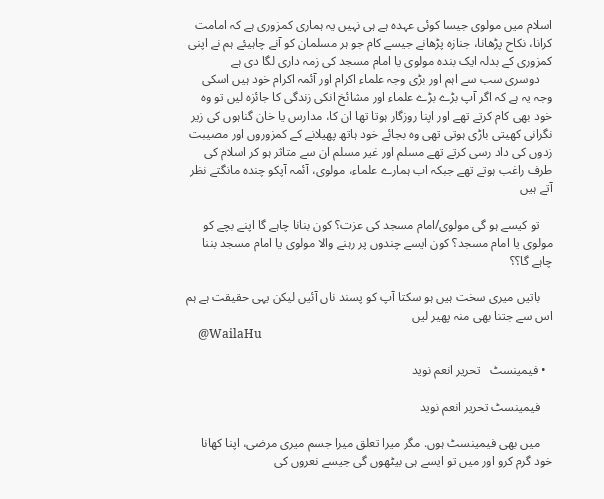اسلام میں مولوی جیسا کوئی عہدہ ہے ہی نہیں یہ ہماری کمزوری ہے کہ امامت کرانا، نکاح پڑھانا، جنازہ پڑھانے جیسے کام جو ہر مسلمان کو آنے چاہیئے ہم نے اپنی کمزوری کے بدلہ ایک بندہ مولوی یا امام مسجد کی زمہ داری لگا دی ہے
    دوسری سب سے اہم اور بڑی وجہ علماء اکرام اور آئمہ اکرام خود ہیں اسکی وجہ یہ ہے کہ اگر آپ بڑے بڑے علماء اور مشائخ انکی زندگی کا جائزہ لیں تو وہ خود بھی کام کرتے تھے اور اپنا روزگار ہوتا تھا ان کا، مدارس یا خان گناہوں کی زیر نگرانی کھیتی باڑی ہوتی تھی وہ بجائے خود ہاتھ پھیلانے کے کمزوروں اور مصیبت زدوں کی داد رسی کرتے تھے مسلم اور غیر مسلم ان سے متاثر ہو کر اسلام کی طرف راغب ہوتے تھے جبکہ اب ہمارے علماء، مولوی، آئمہ آپکو چندہ مانگتے نظر آتے ہیں

    تو کیسے ہو گی مولوی/امام مسجد کی عزت؟ کون بنانا چاہے گا اپنے بچے کو مولوی یا امام مسجد؟ کون ایسے چندوں پر رہنے والا مولوی یا امام مسجد بننا چاہے گا؟؟

    باتیں میری سخت ہیں ہو سکتا آپ کو پسند ناں آئیں لیکن یہی حقیقت ہے ہم اس سے جتنا بھی منہ پھیر لیں
    @WailaHu

  • فیمینسٹ   تحریر انعم نوید

    فیمینسٹ تحریر انعم نوید

    میں بھی فیمینسٹ ہوں. مگر میرا تعلق میرا جسم میری مرضی، اپنا کھانا خود گرم کرو اور میں تو ایسے ہی بیٹھوں گی جیسے نعروں کی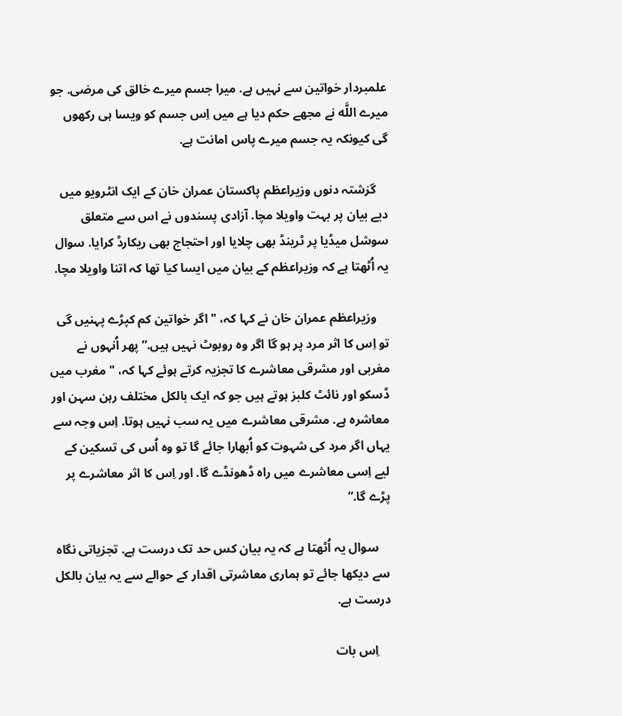علمبردار خواتین سے نہیں ہے. میرا جسم میرے خالق کی مرضی. جو میرے اللَّه نے مجھے حکم دیا ہے میں اِس جسم کو ویسا ہی رکھوں گی کیونکہ یہ جسم میرے پاس امانت ہے.

    گزشتہ دنوں وزیراعظم پاکستان عمران خان کے ایک انٹرویو میں دیے بیان پر بہت واویلا مچا. آزادی پسندوں نے اس سے متعلق سوشل میڈیا پر ٹرینڈ بھی چلایا اور احتجاج بھی ریکارڈ کرایا. سوال یہ اُٹھتا ہے کہ وزیراعظم کے بیان میں ایسا کیا تھا کہ اتنا واویلا مچا.

    وزیراعظم عمران خان نے کہا کہ، "اگر خواتین کم کپڑے پہنیں گی تو اِس کا اثر مرد پر ہو گا اگر وہ روبوٹ نہیں ہیں.” پھر اُنہوں نے مغربی اور مشرقی معاشرے کا تجزیہ کرتے ہوئے کہا کہ، "مغرب میں ڈسکو اور نائٹ کلبز ہوتے ہیں جو کہ ایک بالکل مختلف رہن سہن اور معاشرہ ہے. مشرقی معاشرے میں یہ سب نہیں ہوتا. اِس وجہ سے یہاں اگر مرد کی شہوت کو اُبھارا جائے گا تو وہ اُس کی تسکین کے لیے اِسی معاشرے میں راہ ڈھونڈے گا. اور اِس کا اثر معاشرے پر پڑے گا.”

    سوال یہ اُٹھتا ہے کہ یہ بیان کس حد تک درست ہے. تجزیاتی نگاہ سے دیکھا جائے تو ہماری معاشرتی اقدار کے حوالے سے یہ بیان بالکل درست ہے.

    اِس بات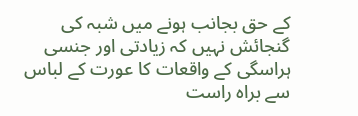کے حق بجانب ہونے میں شبہ کی گنجائش نہیں کہ زیادتی اور جنسی ہراسگی کے واقعات کا عورت کے لباس سے براہ راست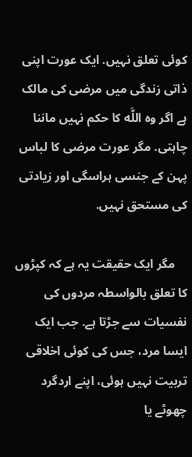کوئی تعلق نہیں. ایک عورت اپنی ذاتی زندگی میں مرضی کی مالک ہے اگر وہ اللَّه کا حکم نہیں ماننا چاہتی. مگر عورت مرضی کا لباس پہن کے جنسی ہراسگی اور زیادتی کی مستحق نہیں.

    مگر ایک حقیقت یہ ہے کہ کپڑوں کا تعلق بالواسطہ مردوں کی نفسیات سے جڑتا ہے. جب ایک ایسا مرد، جس کی کوئی اخلاقی تربیت نہیں ہوئی، اپنے اردگرد چھوٹے یا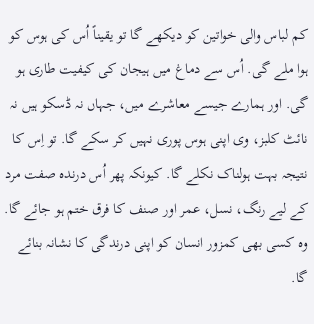کم لباس والی خواتین کو دیکھے گا تو یقیناً اُس کی ہوس کو ہوا ملے گی. اُس سے دماغ میں ہیجان کی کیفیت طاری ہو گی. اور ہمارے جیسے معاشرے میں، جہاں نہ ڈسکو ہیں نہ نائٹ کلبز، وی اپنی ہوس پوری نہیں کر سکے گا. تو اِس کا نتیجہ بہت ہولناک نکلے گا. کیونکہ پھر اُس درندہ صفت مرد کے لیے رنگ، نسل، عمر اور صنف کا فرق ختم ہو جائے گا. وہ کسی بھی کمزور انسان کو اپنی درندگی کا نشانہ بنائے گا.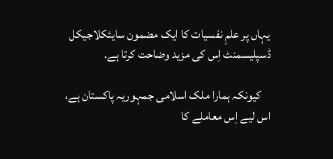یہاں پر علمِ نفسیات کا ایک مضمون سایئکلاجیکل ڈسپلیسمنٹ اِس کی مزید وضاحت کرتا ہے.

    کیونکہ ہمارا ملک اسلامی جمہوریہ پاکستان ہے، اس لیے اِس معاملے کا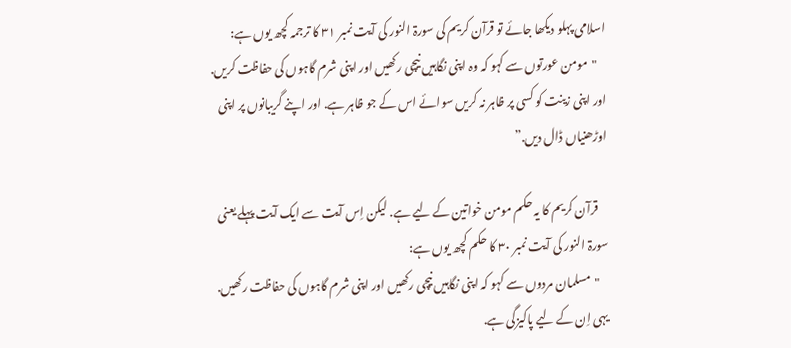اسلامی پہلو دیکھا جائے تو قرآن کریم کی سورۃ النور کی آیت نمبر ٣١ کا ترجمہ کچھ یوں ہے:
    "مومن عورتوں سے کہو کہ وہ اپنی نگاہیں نیچی رکھیں اور اپنی شرم گاہوں کی حفاظت کریں. اور اپنی زینت کو کسی پر ظاہر نہ کریں سوائے اس کے جو ظاہر ہے. اور اپنے گریبانوں پر اپنی اوڑھنیاں ڈال دیں.”

    قرآن کریم کا یہ حکم مومن خواتین کے لیے ہے. لیکن اِس آیت سے ایک آیت پہلے یعنی سورۃ النور کی آیت نمبر ٣٠ کا حکم کچھ یوں ہے:
    "مسلمان مردوں سے کہو کہ اپنی نگاہیں نیچی رکھیں اور اپنی شرم گاہوں کی حفاظت رکھیں. یہی اِن کے لیے پاکیزگی ہے.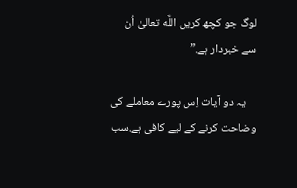لوگ جو کچھ کریں اللَّه تعالیٰ اُن سے خبردار ہے.”

    یہ دو آیات اِس پورے معاملے کی وضاحت کرنے کے لیے کافی ہے.سب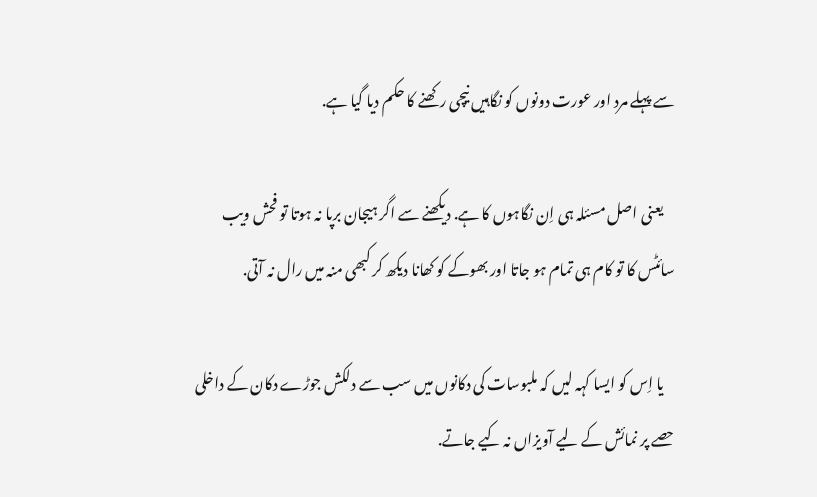سے پہلے مرد اور عورت دونوں کو نگاہیں نیچی رکھنے کا حکم دیا گیا ہے.

    یعنی اصل مسئلہ ہی اِن نگاہوں کا ہے. دیکھنے سے اگر ہیجان برپا نہ ہوتا تو فحش ویب سائٹس کا تو کام ہی تمام ہو جاتا اور بھوکے کو کھانا دیکھ کر کبھی منہ میں رال نہ آتی.

    یا اِس کو ایسا کہہ لیں کہ ملبوسات کی دکانوں میں سب سے دلکش جوڑے دکان کے داخلی حصے پر نمائش کے لیے آویزاں نہ کیے جاتے.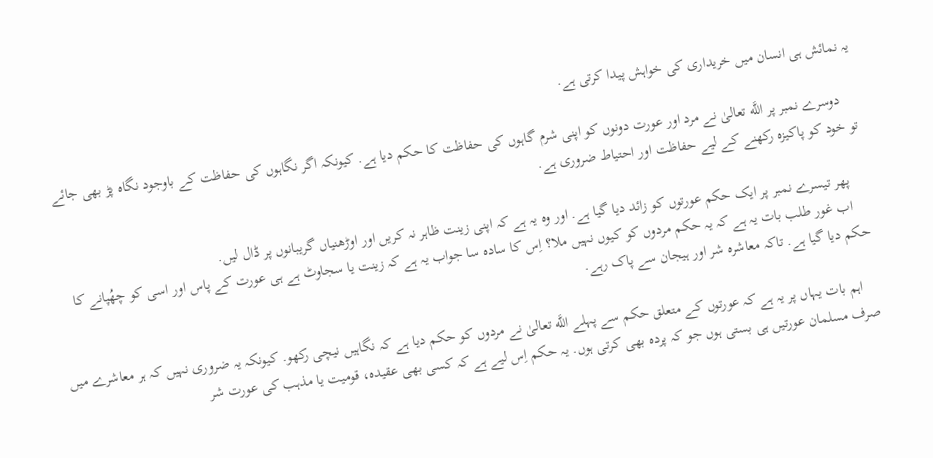یہ نمائش ہی انسان میں خریداری کی خواہش پیدا کرتی ہے.

    دوسرے نمبر پر اللَّه تعالیٰ نے مرد اور عورت دونوں کو اپنی شرم گاہوں کی حفاظت کا حکم دیا ہے. کیونکہ اگر نگاہوں کی حفاظت کے باوجود نگاہ پڑ بھی جائے تو خود کو پاکیزہ رکھنے کے لیے حفاظت اور احتیاط ضروری ہے.

    پھر تیسرے نمبر پر ایک حکم عورتوں کو زائد دیا گیا ہے. اور وہ یہ ہے کہ اپنی زینت ظاہر نہ کریں اور اوڑھنیاں گریبانوں پر ڈال لیں.
    اب غور طلب بات یہ ہے کہ یہ حکم مردوں کو کیوں نہیں ملا؟ اِس کا سادہ سا جواب یہ ہے کہ زینت یا سجاوٹ ہے ہی عورت کے پاس اور اسی کو چھُپانے کا حکم دیا گیا ہے. تاکہ معاشرہ شر اور ہیجان سے پاک رہے.

    اہم بات یہاں پر یہ ہے کہ عورتوں کے متعلق حکم سے پہلے اللَّه تعالیٰ نے مردوں کو حکم دیا ہے کہ نگاہیں نیچی رکھو. کیونکہ یہ ضروری نہیں کہ ہر معاشرے میں صرف مسلمان عورتیں ہی بستی ہوں جو کہ پردہ بھی کرتی ہوں. یہ حکم اِس لیے ہے کہ کسی بھی عقیدہ، قومیت یا مذہب کی عورت شر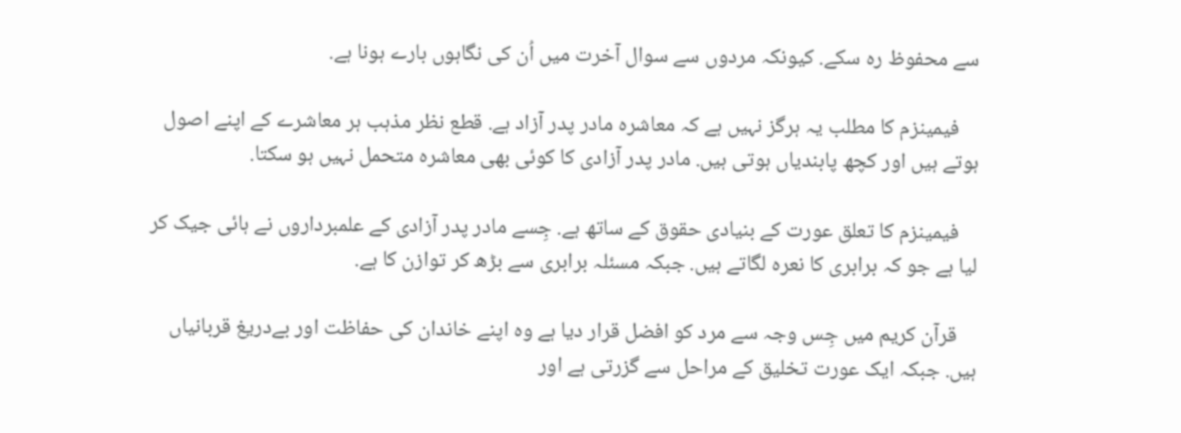سے محفوظ رہ سکے. کیونکہ مردوں سے سوال آخرت میں اُن کی نگاہوں بارے ہونا ہے.

    فیمینزم کا مطلب یہ ہرگز نہیں ہے کہ معاشرہ مادر پدر آزاد ہے. قطع نظر مذہب ہر معاشرے کے اپنے اصول ہوتے ہیں اور کچھ پابندیاں ہوتی ہیں. مادر پدر آزادی کا کوئی بھی معاشرہ متحمل نہیں ہو سکتا.

    فیمینزم کا تعلق عورت کے بنیادی حقوق کے ساتھ ہے. جِسے مادر پدر آزادی کے علمبرداروں نے ہائی جیک کر لیا ہے جو کہ برابری کا نعرہ لگاتے ہیں. جبکہ مسئلہ برابری سے بڑھ کر توازن کا ہے.

    قرآن کریم میں جِس وجہ سے مرد کو افضل قرار دیا ہے وہ اپنے خاندان کی حفاظت اور بےدریغ قربانیاں ہیں. جبکہ ایک عورت تخلیق کے مراحل سے گزرتی ہے اور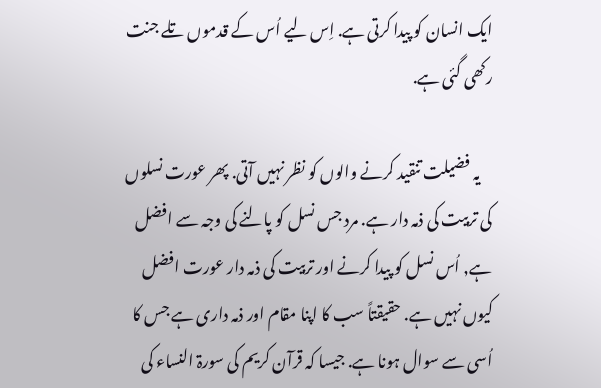ایک انسان کو پیدا کرتی ہے. اِس لیے اُس کے قدموں تلے جنت رکھی گئی ہے.

    یہ فضیلت تنقید کرنے والوں کو نظر نہیں آتی. پھر عورت نسلوں کی تربیت کی ذمہ دار ہے. مرد جس نسل کو پالنے کی وجہ سے افضل ہے, اُس نسل کو پیدا کرنے اور تربیت کی ذمہ دار عورت افضل کیوں نہیں ہے. حقیقتاً سب کا اپنا مقام اور ذمہ داری ہے جس کا اُسی سے سوال ہونا ہے. جیسا کہ قرآن کریم کی سورۃ النساء کی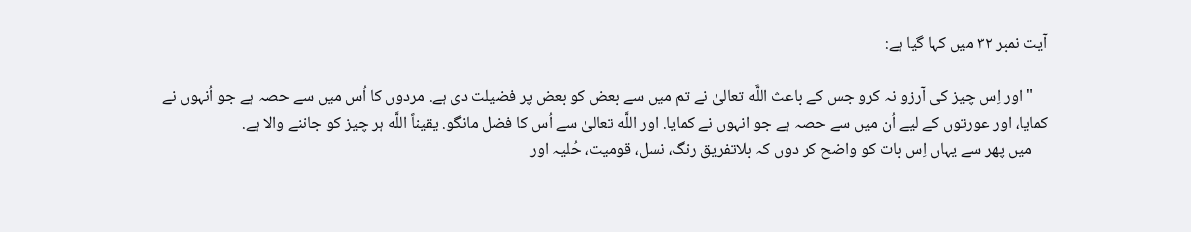آیت نمبر ٣٢ میں کہا گیا ہے:

    "اور اِس چیز کی آرزو نہ کرو جس کے باعث اللَّه تعالیٰ نے تم میں سے بعض کو بعض پر فضیلت دی ہے. مردوں کا اُس میں سے حصہ ہے جو اُنہوں نے کمایا، اور عورتوں کے لیے اُن میں سے حصہ ہے جو انہوں نے کمایا. اور اللَّه تعالیٰ سے اُس کا فضل مانگو. یقیناً اللَّه ہر چیز کو جاننے والا ہے.
    میں پھر سے یہاں اِس بات کو واضح کر دوں کہ بلاتفریق رنگ، نسل، قومیت، حُلیہ اور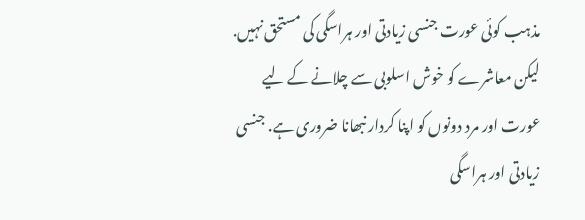مذہب کوئی عورت جنسی زیادتی اور ہراسگی کی مستحق نہیں. لیکن معاشرے کو خوش اسلوبی سے چلانے کے لیے عورت اور مرد دونوں کو اپنا کردار نبھانا ضروری ہے. جنسی زیادتی اور ہراسگی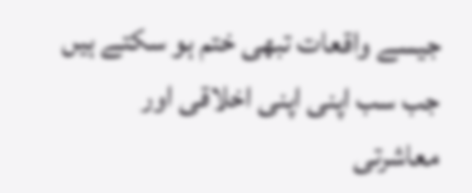جیسے واقعات تبھی ختم ہو سکتے ہیں جب سب اپنی اپنی اخلاقی اور معاشرتی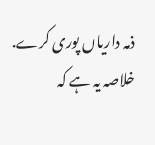ذمہ داریاں پوری کرے. خلاصہ یہ ہے کہ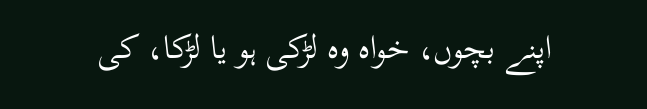اپنے بچوں، خواہ وہ لڑکی ہو یا لڑکا، کی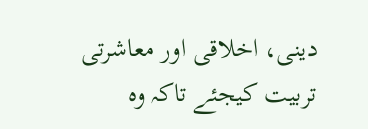دینی، اخلاقی اور معاشرتی تربیت کیجئے تاکہ وہ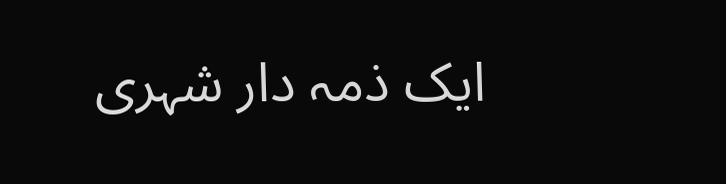ایک ذمہ دار شہری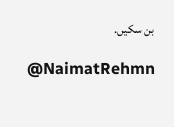بن سکیں.

    @NaimatRehmn